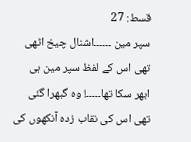قسط: 27
سپر مین ۔۔۔۔۔۔اشنال چیخ اٹھی تھی اس کے لفظ سپر مین ہی ابھر سکا تھا۔۔۔۔۔! وہ گبھرا گئی تھی اس کی نقاب زدہ آنکھوں کی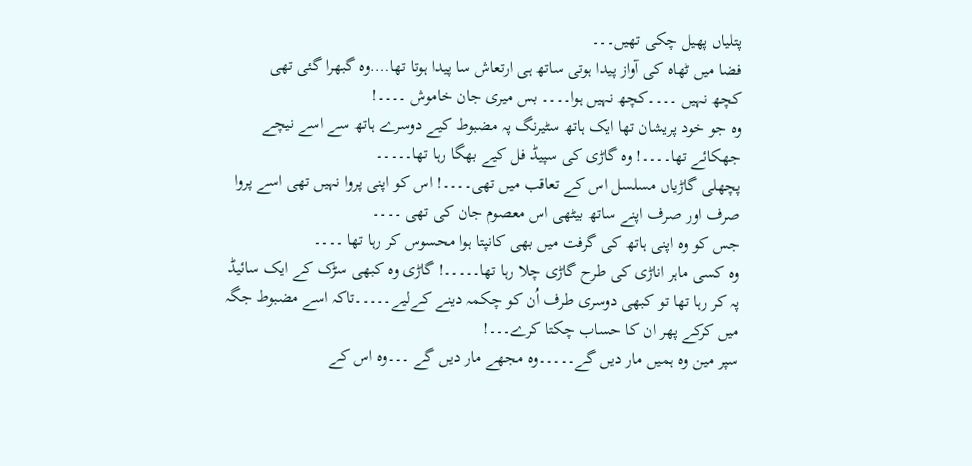پتلیاں پھیل چکی تھیں۔۔۔
فضا میں ٹھاہ کی آواز پیدا ہوتی ساتھ ہی ارتعاش سا پیدا ہوتا تھا….وہ گبھرا گئی تھی
کچھ نہیں ۔۔۔۔کچھ نہیں ہوا۔۔۔۔ بس میری جان خاموش ۔۔۔۔!
وہ جو خود پریشان تھا ایک ہاتھ سٹیرنگ پہ مضبوط کیے دوسرے ہاتھ سے اسے نیچے جھکائے تھا۔۔۔۔! وہ گاڑی کی سپیڈ فل کیے بھگا رہا تھا۔۔۔۔۔
پچھلی گاڑیاں مسلسل اس کے تعاقب میں تھی۔۔۔۔! اس کو اپنی پروا نہیں تھی اسے پروا صرف اور صرف اپنے ساتھ بیٹھی اس معصوم جان کی تھی ۔۔۔۔
جس کو وہ اپنی ہاتھ کی گرفت میں بھی کانپتا ہوا محسوس کر رہا تھا ۔۔۔۔
وہ کسی ماہر اناڑی کی طرح گاڑی چلا رہا تھا۔۔۔۔۔! گاڑی وہ کبھی سڑک کے ایک سائیڈ پہ کر رہا تھا تو کبھی دوسری طرف اُن کو چکمہ دینے کےلیے۔۔۔۔۔تاکہ اسے مضبوط جگہ میں کرکے پھر ان کا حساب چکتا کرے۔۔۔!
سپر مین وہ ہمیں مار دیں گے۔۔۔۔۔وہ مجھے مار دیں گے ۔۔۔وہ اس کے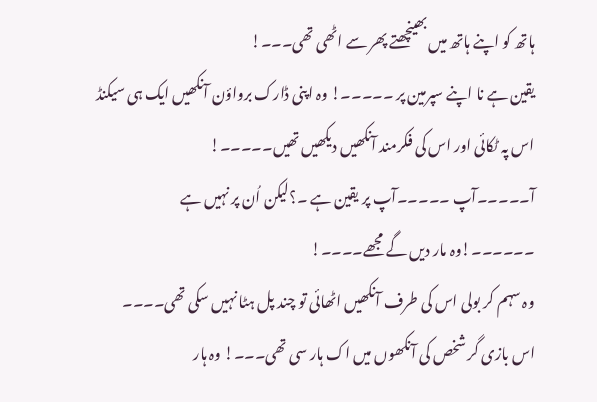ہاتھ کو اپنے ہاتھ میں بھینچھتے پھر سے اٹھی تھی۔۔۔!
یقین ہے نا اپنے سپرمین پر ۔۔۔۔۔! وہ اپنی ڈارک برواؤن آنکھیں ایک ہی سیکنڈ اس پہ ٹکائی اور اس کی فکرمند آنکھیں دیکھیں تھیں۔۔۔۔۔!
آ۔۔۔۔۔آپ ۔۔۔۔۔آپ پر یقین ہے ۔؟لیکن اُن پر نہیں ہے ۔۔۔۔۔۔!وہ مار دیں گے مجھے۔۔۔۔!
وہ سہم کر بولی اس کی طرف آنکھیں اٹھائی تو چند پل ہٹا نہیں سکی تھی۔۔۔۔
اس بازی گر شخص کی آنکھوں میں اک ہار سی تھی۔۔۔! وہ ہار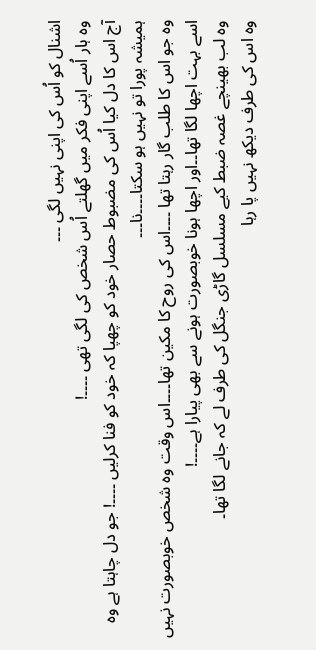اشنال کو اُس کی اپنی نہیں لگی ۔۔۔
وہ ہار اُسے اپنی فکر میں گھلتے اُس شخص کی لگی تھی ۔۔۔۔!
آج اس کا دل کیا اُس کی مضبوط حصار خود کو چھپا کہ خود کو فنا کرلیں ۔۔۔۔! جو دل چاہتا ہے وہ ہمیشہ پورا تو نہیں ہو سکتا۔۔۔۔نا۔۔۔
وہ جو اس کا طلب گار رہتا تھا ۔۔۔۔اس کی روح کا مکین تھا۔۔۔۔اس وقت وہ شخص خوبصورت نہیں اسے بہت اچھا لگا تھا۔۔اور اچھا ہونا خوبصورت ہونے سے بھی پیارا ہے۔۔۔۔!
وہ لب بھینچے غصہ ضبط کیے مسلسل گاڑی جنگل کی طرف لے کہ جانے لگا تھا۔
وہ اس کی طرف دیکھ نہیں پا رہا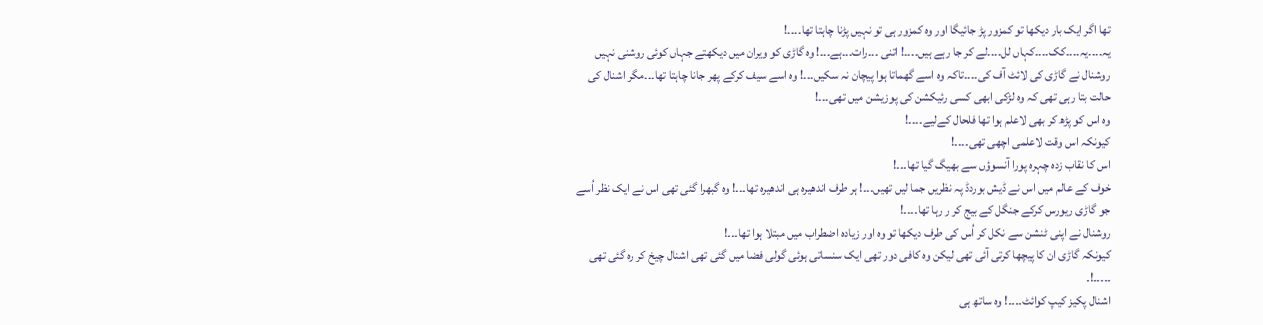تھا اگر ایک بار دیکھا تو کمزور پڑ جائیگا اور وہ کمزور ہی تو نہیں پڑنا چاہتا تھا۔۔۔۔!
یہ۔۔۔۔یہ۔۔۔۔کک۔۔۔۔کہاں لل۔۔۔۔لے کر جا رہے ہیں۔۔۔۔! اتنی ۔۔۔رات۔۔۔ہے۔۔۔! وہ گاڑی کو ویران میں دیکھتے جہاں کوئی روشنی نہیں روشنال نے گاڑی کی لائٹ آف کی۔۔۔۔تاکہ وہ اسے گھماتا ہوا پیچان نہ سکیں۔۔۔! وہ اسے سیف کرکے پھر جانا چاہتا تھا۔۔۔مگر اشنال کی حالت بتا رہی تھی کہ وہ لڑکی ابھی کسی رئیکشن کی پوزیشن میں تھی۔۔۔!
وہ اس کو پڑھ کر بھی لاعلم ہوا تھا فلحال کےلیے۔۔۔۔!
کیونکہ اس وقت لاعلمی اچھی تھی۔۔۔۔!
اس کا نقاب زدہ چہرہ پورا آنسوؤں سے بھیگ گیا تھا۔۔۔!
خوف کے عالم میں اس نے ڈیش بوردڈ پہ نظریں جما لیں تھیں۔۔۔! ہر طرف اندھیرہ ہی اندھیرہ تھا۔۔۔! وہ گبھرا گئی تھی اس نے ایک نظر اُسے جو گاڑی ریورس کرکے جنگل کے بیج کر ر رہا تھا۔۔۔۔!
روشنال نے اپنی ٹنشن سے نکل کر اُس کی طرف دیکھا تو وہ اور زیادہ اضطراب میں مبتلا ہوا تھا۔۔۔!
کیونکہ گاڑی ان کا پیچھا کرتی آئی تھی لیکن وہ کافی دور تھی ایک سنساتی ہوئی گولی فضا میں گئی تھی اشنال چیخ کر رہ گئی تھی ۔۔۔۔۔!۔
اشنال پکیز کیپ کوائٹ۔۔۔۔! وہ ساتھ ہی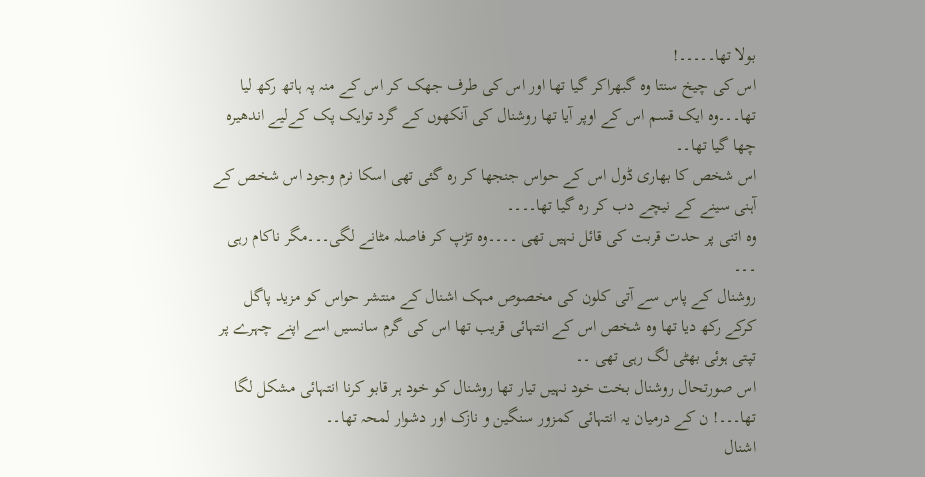بولا تھا۔۔۔۔۔!
اس کی چیخ سنتا وہ گبھراکر گیا تھا اور اس کی طرف جھک کر اس کے منہ پہ ہاتھ رکھ لیا تھا۔۔۔وہ ایک قسم اس کے اوپر آیا تھا روشنال کی آنکھوں کے گرد توایک پک کےلیے اندھیرہ چھا گیا تھا۔۔
اس شخص کا بھاری ڈول اس کے حواس جنجھا کر رہ گئی تھی اسکا نرم وجود اس شخص کے آہنی سینے کے نیچے دب کر رہ گیا تھا۔۔۔۔
وہ اتنی پر حدت قربت کی قائل نہیں تھی ۔۔۔۔وہ تڑپ کر فاصلہ مٹانے لگی۔۔۔مگر ناکام رہی ۔۔۔
روشنال کے پاس سے آتی کلون کی مخصوص مہک اشنال کے منتشر حواس کو مزید پاگل کرکے رکھ دیا تھا وہ شخص اس کے انتہائی قریب تھا اس کی گرم سانسیں اسے اپنے چہرے پر تپتی ہوئی بھٹی لگ رہی تھی ۔۔
اس صورتحال روشنال بخت خود نہیں تیار تھا روشنال کو خود ہر قابو کرنا انتہائی مشکل لگا تھا۔۔۔! ن کے درمیان یہ انتہائی کمزور سنگین و نازک اور دشوار لمحہ تھا۔۔
اشنال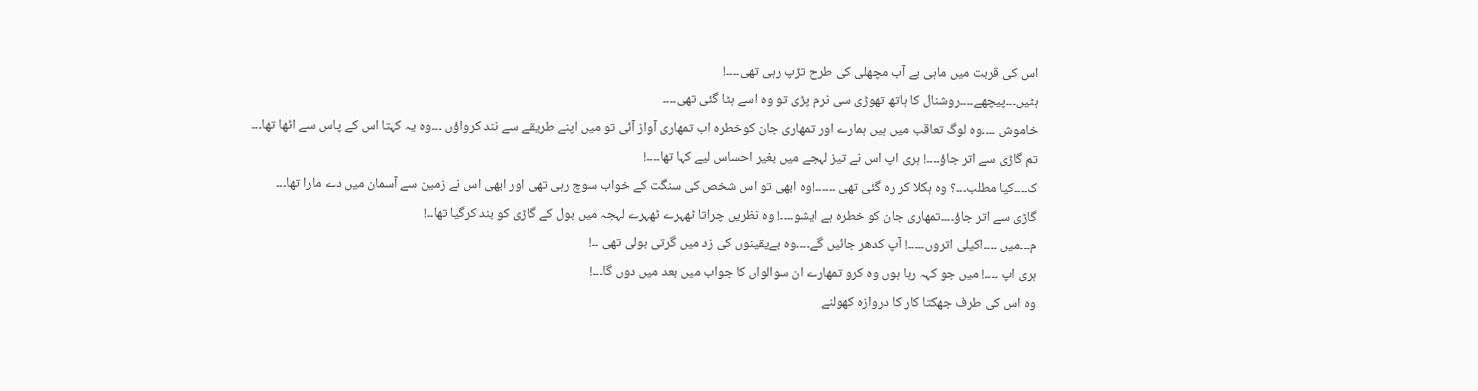اس کی قربت میں ماہی بے آب مچھلی کی طرح تڑپ رہی تھی۔۔۔۔!
ہٹیں۔۔۔پیچھے۔۔۔۔روشنال کا ہاتھ تھوڑی سی نرم پڑی تو وہ اسے ہٹا گئی تھی۔۔۔۔
خاموش ۔۔۔۔وہ لوگ تعاقب میں ہیں ہمارے اور تمھاری جان کوخطرہ اب تمھاری آواز آئی تو میں اپنے طریقے سے نند کرواؤں ۔۔۔وہ یہ کہتا اس کے پاس سے اٹھا تھا۔۔۔
تم گاڑی سے اتر جاؤ۔۔۔۔! ہری اپ اس نے تیز لہجے میں بغیر احساس لیے کہا تھا۔۔۔۔!
ک۔۔۔۔کیا مطلب۔۔۔؟ وہ ہکلا کر رہ گئی تھی ۔۔۔۔۔۔!وہ ابھی تو اس شخص کی سنگت کے خواب سوچ رہی تھی اور ابھی اس نے زمین سے آسمان میں دے مارا تھا۔۔۔
گاڑی سے اتر جاؤ۔۔۔۔تمھاری جان کو خطرہ ہے ایشو۔۔۔۔! وہ نظریں چراتا ٹھہرے ٹھہرے لہجہ میں بول کے گاڑی کو بند کرگیا تھا۔۔!
م۔۔۔میں ۔۔۔۔اکیلی اتروں۔۔۔۔۔! آپ کدھر جائیں گے۔۔۔۔وہ بےیقینوں کی زد میں گرتی بولی تھی ۔۔!
ہری اپ ۔۔۔۔! میں جو کہہ رہا ہوں وہ کرو تمھارے ان سوالواں کا جواب میں بعد میں دوں گا۔۔۔!
وہ اس کی طرف جھکتا کار کا دروازہ کھولنے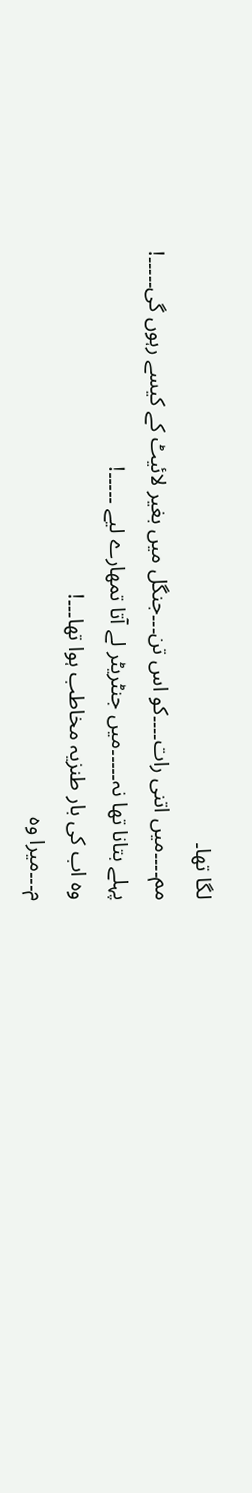لگا تھا۔
مم۔۔۔۔میں اتنی رات۔۔۔۔کو اس تن۔۔۔جنگل میں بغیر لائیٹ کے کیسے رہوں گی۔۔۔۔۔!
پہلے بتانا تھا نہ۔۔۔۔۔میں جنٹریٹر لے آتا تمھارے لیے ۔۔۔۔۔!
وہ اب کی بار طنزیہ مخاطب ہوا تھا۔۔۔!
م۔۔۔میرا وہ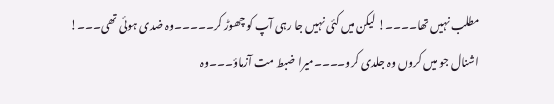مطلب نہیں تھا۔۔۔۔! لیکن میں کئی نہیں جا رہی آپ کو چھوڑ کر۔۔۔۔۔وہ ضدی ہوئی تھی۔۔۔!
اشنال جو میں کروں وہ جلدی کرو۔۔۔۔میرا ضبط مت آزماؤ۔۔۔وہ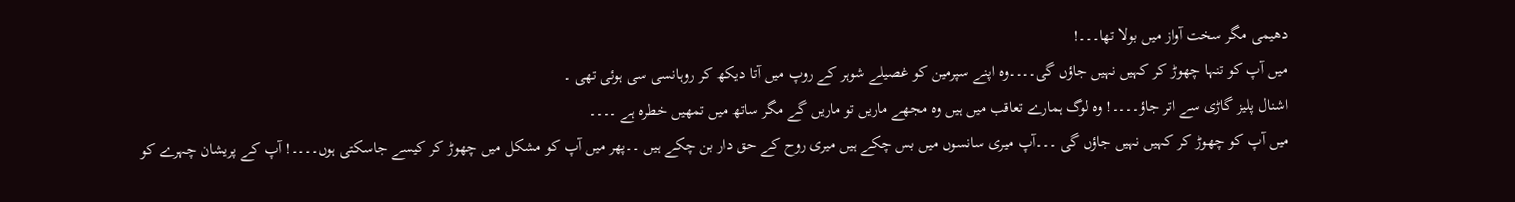دھیمی مگر سخت آواز میں بولا تھا۔۔۔!
میں آپ کو تنہا چھوڑ کر کہیں نہیں جاؤں گی۔۔۔۔وہ اپنے سپرمین کو غصیلے شوہر کے روپ میں آتا دیکھ کر روہانسی سی ہوئی تھی ۔
اشنال پلیز گاڑی سے اتر جاؤ۔۔۔۔! وہ لوگ ہمارے تعاقب میں ہیں وہ مجھے ماریں تو ماریں گے مگر ساتھ میں تمھیں خطرہ ہے ۔۔۔۔
میں آپ کو چھوڑ کر کہیں نہیں جاؤں گی ۔۔۔آپ میری سانسوں میں بس چکے ہیں میری روح کے حق دار بن چکے ہیں ۔۔پھر میں آپ کو مشکل میں چھوڑ کر کیسے جاسکتی ہوں۔۔۔۔! آپ کے پریشان چہرے کو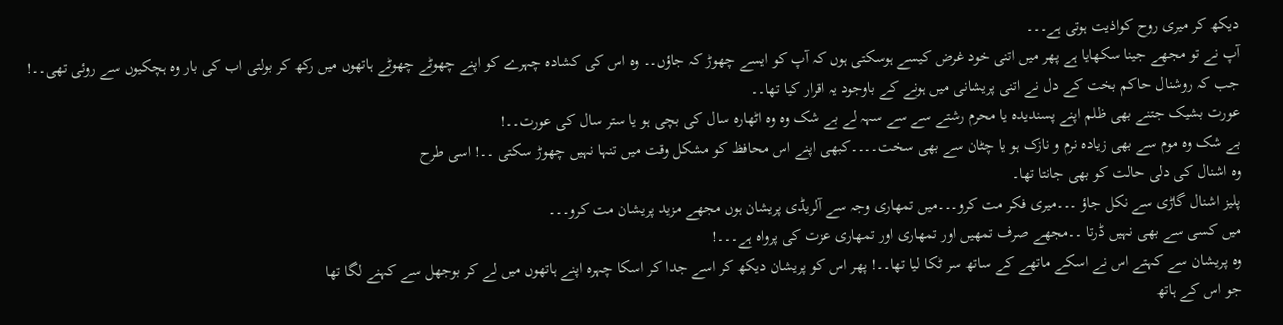دیکھ کر میری روح کواذیت ہوتی ہے۔۔۔
آپ نے تو مجھے جینا سکھایا ہے پھر میں اتنی خود غرض کیسے ہوسکتی ہوں کہ آپ کو ایسے چھوڑ کہ جاؤں۔۔ وہ اس کی کشادہ چہرے کو اپنے چھوٹے چھوٹے ہاتھوں میں رکھ کر بولتی اب کی بار وہ ہچکیوں سے روئی تھی۔۔! جب کہ روشنال حاکم بخت کے دل نے اتنی پریشانی میں ہونے کے باوجود یہ اقرار کیا تھا۔۔
عورت بشیک جتنے بھی ظلم اپنے پسندیدہ یا محرم رشتے سے سے سہہ لے بے شک وہ وہ اٹھارہ سال کی بچی ہو یا ستر سال کی عورت۔۔!
بے شک وہ موم سے بھی زیادہ نرم و نازک ہو یا چٹان سے بھی سخت۔۔۔۔کبھی اپنے اس محافظ کو مشکل وقت میں تنہا نہیں چھوڑ سکتی ۔۔! اسی طرح
وہ اشنال کی دلی حالت کو بھی جانتا تھا۔
پلیز اشنال گاڑی سے نکل جاؤ ۔۔۔میری فکر مت کرو۔۔۔میں تمھاری وجہ سے آلریڈی پریشان ہوں مجھے مزید پریشان مت کرو۔۔۔
میں کسی سے بھی نہیں ڈرتا ۔۔مجھے صرف تمھیں اور تمھاری اور تمھاری عزت کی پرواہ ہے۔۔۔!
وہ پریشان سے کہتے اس نے اسکے ماتھے کے ساتھ سر ٹکا لیا تھا۔۔! پھر اس کو پریشان دیکھ کر اسے جدا کر اسکا چہرہ اپنے ہاتھوں میں لے کر بوجھل سے کہنے لگا تھا
جو اس کے ہاتھ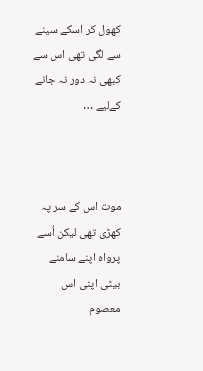کھول کر اسکے سینے سے لگی تھی اس سے کبھی نہ دور نہ جانے کےلیے …



موت اس کے سر پہ کھڑی تھی لیکن اُسے پرواہ اپنے سامنے بیٹی اپنی اس معصوم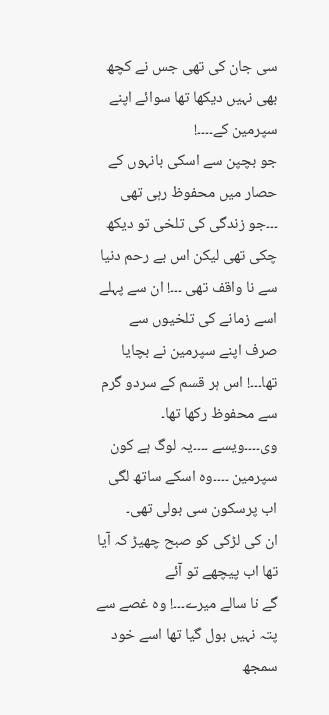سی جان کی تھی جس نے کچھ بھی نہیں دیکھا تھا سوائے اپنے سپرمین کے۔۔۔۔!
جو بچپن سے اسکی بانہوں کے حصار میں محفوظ رہی تھی ۔۔۔جو زندگی کی تلخی تو دیکھ چکی تھی لیکن اس بے رحم دنیا سے نا واقف تھی ۔۔۔! ان سے پہلے اسے زمانے کی تلخیوں سے صرف اپنے سپرمین نے بچایا تھا۔۔۔! اس ہر قسم کے سردو گرم سے محفوظ رکھا تھا۔
وی۔۔۔۔ویسے ۔۔۔۔یہ لوگ ہے کون سپرمین ۔۔۔۔وہ اسکے ساتھ لگی اب پرسکون سی بولی تھی۔
ان کی لڑکی کو صبح چھیڑ کہ آیا تھا اب پیچھے تو آئے
گے نا سالے میرے۔۔۔! وہ غصے سے پتہ نہیں بول گیا تھا اسے خود سمجھ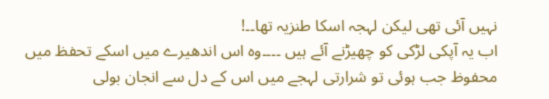نہیں آئی تھی لیکن لہجہ اسکا طنزیہ تھا۔۔!
اب یہ آپکی لڑکی کو چھیڑنے آئے ہیں ۔۔۔۔وہ اس اندھیرے میں اسکے تحفظ میں محفوظ جب ہوئی تو شرارتی لہجے میں اس کے دل سے انجان بولی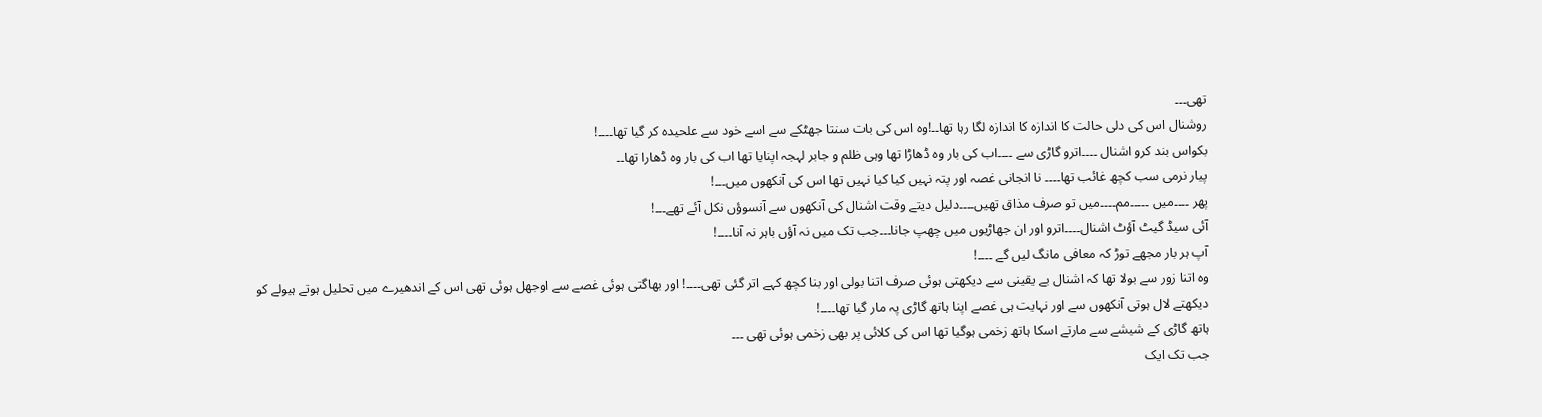تھی۔۔۔
روشنال اس کی دلی حالت کا اندازہ کا اندازہ لگا رہا تھا۔۔!وہ اس کی بات سنتا جھٹکے سے اسے خود سے علحیدہ کر گیا تھا۔۔۔۔!
بکواس بند کرو اشنال ۔۔۔۔اترو گاڑی سے ۔۔۔۔اب کی بار وہ ڈھاڑا تھا وہی ظلم و جابر لہجہ اپنایا تھا اب کی بار وہ ڈھارا تھا۔۔
پیار نرمی سب کچھ غائب تھا۔۔۔۔ نا انجانی غصہ اور پتہ نہیں کیا کیا نہیں تھا اس کی آنکھوں میں۔۔۔!
پھر ۔۔۔۔میں ۔۔۔۔۔مم۔۔۔۔میں تو صرف مذاق تھیں۔۔۔۔دلیل دیتے وقت اشنال کی آنکھوں سے آنسوؤں نکل آئے تھے۔۔۔!
آئی سیڈ گیٹ آؤٹ اشنال۔۔۔۔اترو اور ان جھاڑیوں میں چھپ جانا۔۔۔جب تک میں نہ آؤں باہر نہ آنا۔۔۔۔!
آپ ہر بار مجھے توڑ کہ معافی مانگ لیں گے ۔۔۔۔!
وہ اتنا زور سے بولا تھا کہ اشنال بے یقینی سے دیکھتی ہوئی صرف اتنا بولی اور بنا کچھ کہے اتر گئی تھی۔۔۔۔! اور بھاگتی ہوئی غصے سے اوجھل ہوئی تھی اس کے اندھیرے میں تحلیل ہوتے ہیولے کو دیکھتے لال ہوتی آنکھوں سے اور نہایت ہی غصے اپنا ہاتھ گاڑی پہ مار گیا تھا۔۔۔۔!
ہاتھ گاڑی کے شیشے سے مارتے اسکا ہاتھ زخمی ہوگیا تھا اس کی کلائی پر بھی زخمی ہوئی تھی ۔۔۔
جب تک ایک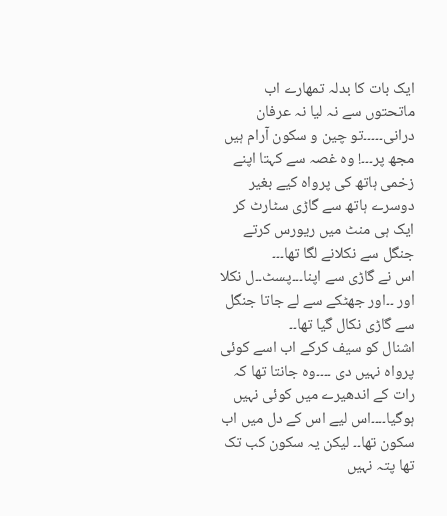ایک بات کا بدلہ تمھارے اب ماتحتوں سے نہ لیا نہ عرفان درانی۔۔۔۔۔تو چین و سکون آرام ہیں مجھ پر۔۔۔! وہ غصہ سے کہتا اپنے زخمی ہاتھ کی پرواہ کیے بغیر دوسرے ہاتھ سے گاڑی سٹارٹ کر ایک ہی منٹ میں ریورس کرتے جنگل سے نکلانے لگا تھا۔۔۔
اس نے گاڑی سے اپنا۔۔۔پسٹ۔۔ل نکلا اور ۔۔اور جھٹکے سے لے جاتا جنگل سے گاڑی نکال گیا تھا۔۔
اشنال کو سیف کرکے اب اسے کوئی پرواہ نہیں دی ۔۔۔۔وہ جانتا تھا کہ رات کے اندھیرے میں کوئی نہیں ہوگیا۔۔۔۔اس لیے اس کے دل میں اب سکون تھا۔۔ لیکن یہ سکون کب تک تھا پتہ نہیں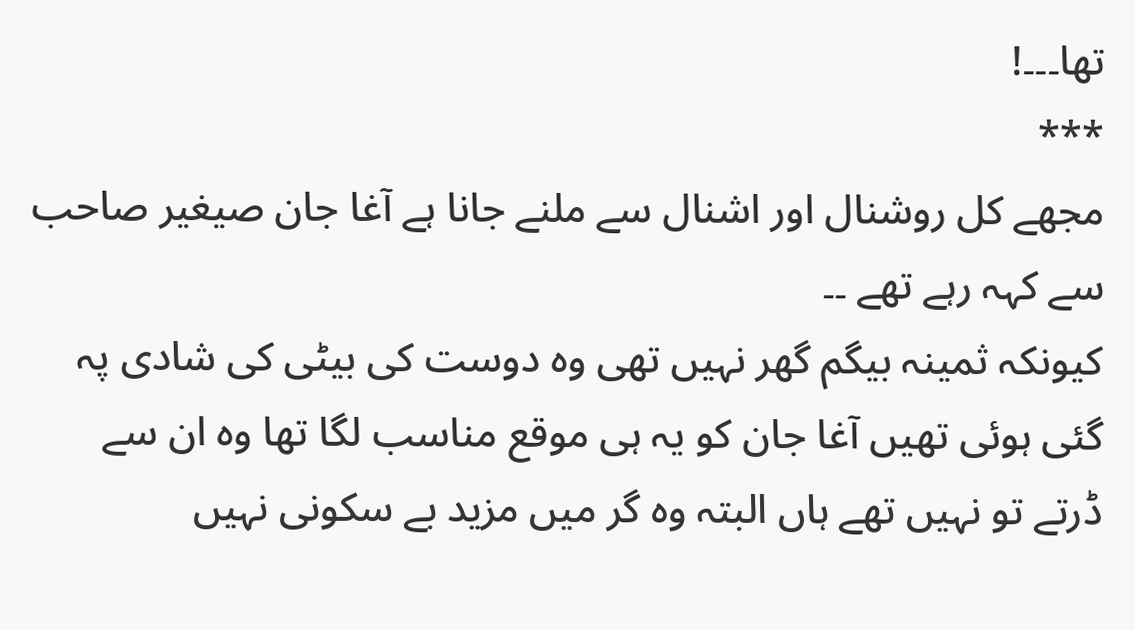تھا۔۔۔!
***
مجھے کل روشنال اور اشنال سے ملنے جانا ہے آغا جان صیغیر صاحب سے کہہ رہے تھے ۔۔
کیونکہ ثمینہ بیگم گھر نہیں تھی وہ دوست کی بیٹی کی شادی پہ گئی ہوئی تھیں آغا جان کو یہ ہی موقع مناسب لگا تھا وہ ان سے ڈرتے تو نہیں تھے ہاں البتہ وہ گر میں مزید بے سکونی نہیں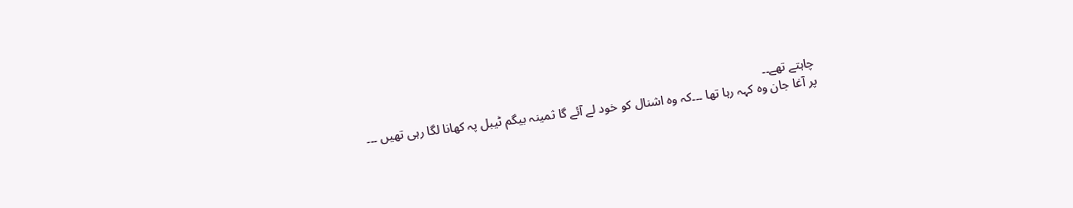چاہتے تھے۔۔
پر آغا جان وہ کہہ رہا تھا ۔۔۔کہ وہ اشنال کو خود لے آئے گا ثمینہ بیگم ٹیبل پہ کھانا لگا رہی تھیں ۔۔۔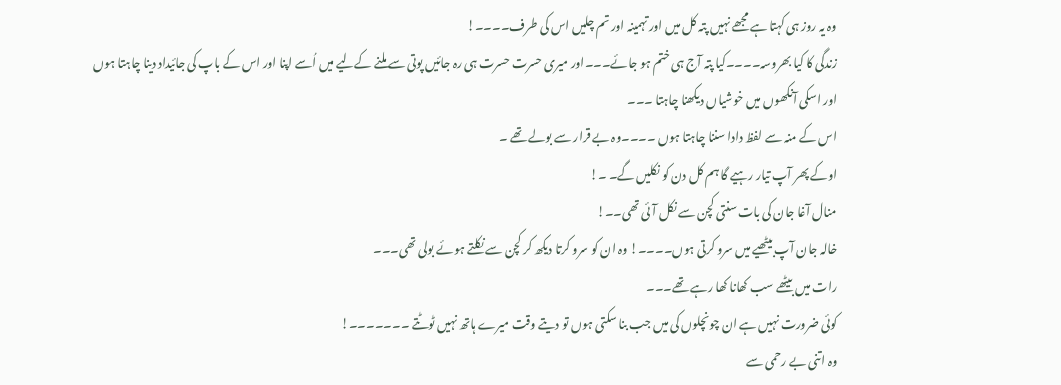وہ یہ روز ہی کہتا ہے مجھے نہیں پتہ کل میں اور تہمینہ اور تم چلیں اس کی طرف۔۔۔۔!
زندگی کا کیا بھروسہ۔۔۔۔کیا پتہ آج ہی ختم ہو جائے۔۔۔اور میری حسرت حسرت ہی رہ جائیں پوتی سے ملنے کےلیے میں اُسے اپنا اور اس کے باپ کی جائیداد دینا چاہتا ہوں
اور اسکی آنکھوں میں خوشیاں دیکھنا چاہتا ۔۔۔
اس کے منہ سے لفظ دادا سننا چاہتا ہوں ۔۔۔۔وہ بے قرار سے بولے تھے ۔
اوکے پھر آپ تیار رہیے گا ہم کل دن کو نکلیں گے۔ ۔!
منال آغا جان کی بات سنتی کچن سے نکل آئی تھی۔۔!
خالہ جان آپ بیٹھیے میں سرو کرتی ہوں۔۔۔۔! وہ ان کو سرو کرتا دیکھ کر کچن سے نکلتے ہوئے بولی تھی۔۔۔
رات میں بیٹھے سب کھانا کھا رہے تھے۔۔۔
کوئی ضرورت نہیں ہے ان چونچلوں کی میں جب بنا سکتی ہوں تو دیتے وقت میرے ہاتھ نہیں ٹوٹتے ۔۔۔۔۔۔۔!
وہ اتنی بے رحمی سے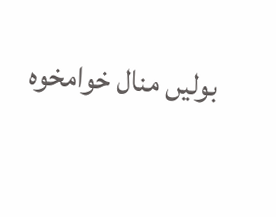بولیں منال خوامخوہ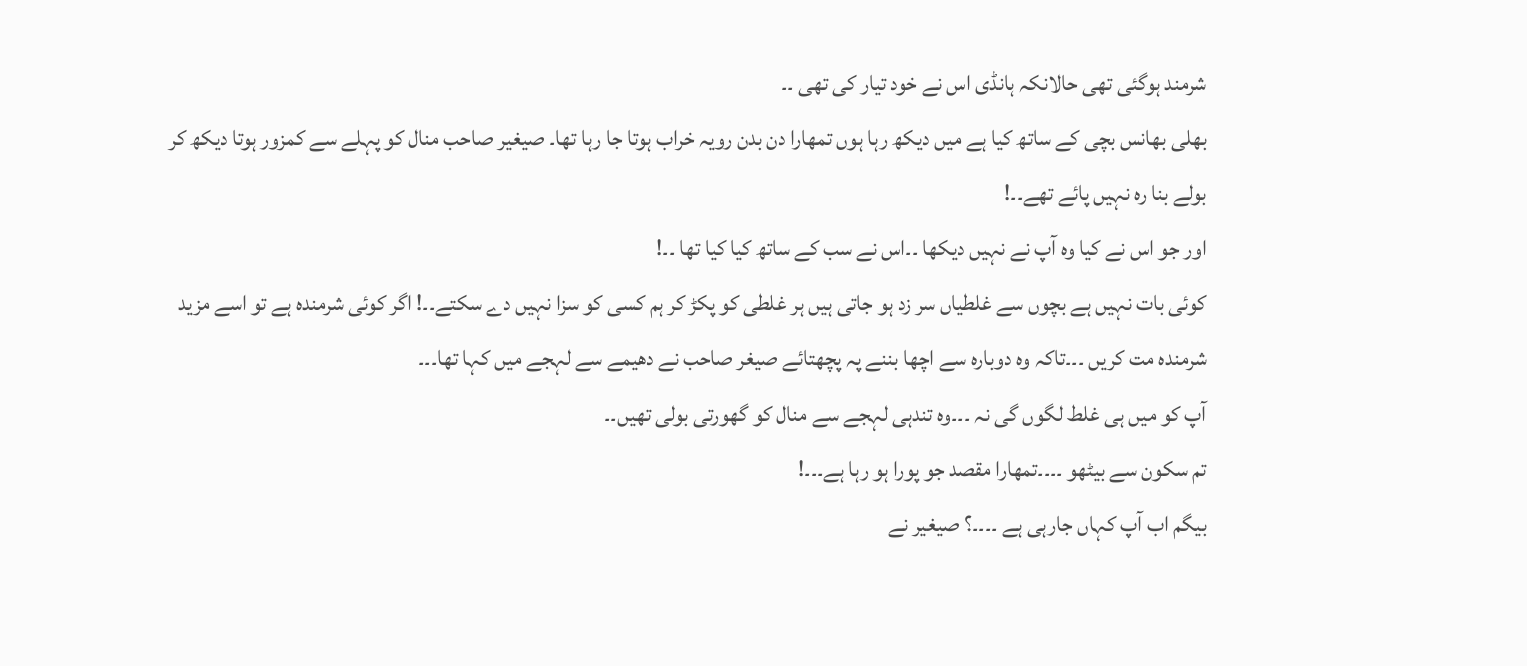شرمند ہوگئی تھی حالانکہ ہانڈی اس نے خود تیار کی تھی ۔۔
بھلی بھانس بچی کے ساتھ کیا ہے میں دیکھ رہا ہوں تمھارا دن بدن رویہ خراب ہوتا جا رہا تھا۔ صیغیر صاحب منال کو پہلے سے کمزور ہوتا دیکھ کر بولے بنا رہ نہیں پائے تھے۔۔!
اور جو اس نے کیا وہ آپ نے نہیں دیکھا ۔۔اس نے سب کے ساتھ کیا کیا تھا ۔۔!
کوئی بات نہیں ہے بچوں سے غلطیاں سر زد ہو جاتی ہیں ہر غلطی کو پکڑ کر ہم کسی کو سزا نہیں دے سکتے۔۔! اگر کوئی شرمندہ ہے تو اسے مزید شرمندہ مت کریں ۔۔۔تاکہ وہ دوبارہ سے اچھا بننے پہ پچھتائے صیغر صاحب نے دھیمے سے لہجے میں کہا تھا۔۔۔
آپ کو میں ہی غلط لگوں گی نہ ۔۔۔وہ تندہی لہجے سے منال کو گھورتی بولی تھیں۔۔
تم سکون سے بیٹھو ۔۔۔۔تمھارا مقصد جو پورا ہو رہا ہے۔۔۔!
بیگم اب آپ کہاں جارہی ہے ۔۔۔۔؟ صیغیر نے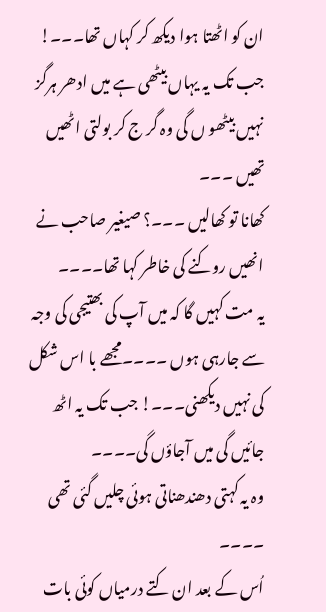ان کو اٹھتا ہوا دیکھ کر کہاں تھا۔۔۔!
جب تک یہ یہاں بیٹھی ہے میں ادھر ہرگز نہیں بیٹھو ں گی وہ گر ج کر بولتی اٹھیں تھیں ۔۔۔
کھانا تو کھالیں ۔۔۔؟ صیغیر صاحب نے انھیں روکنے کی خاطر کہا تھا۔۔۔۔
یہ مت کہیں گا کہ میں آپ کی بھتیجی کی وجہ سے جارہی ہوں ۔۔۔۔مجھے با اس شکل کی نہیں دیکھنی۔۔۔! جب تک یہ اٹھ جائیں گی میں آجاؤں گی۔۔۔۔
وہ یہ کہتی دھندھناتی ہوئی چلیں گئی تھی ۔۔۔۔
اُس کے بعد ان کتے درمیاں کوئی بات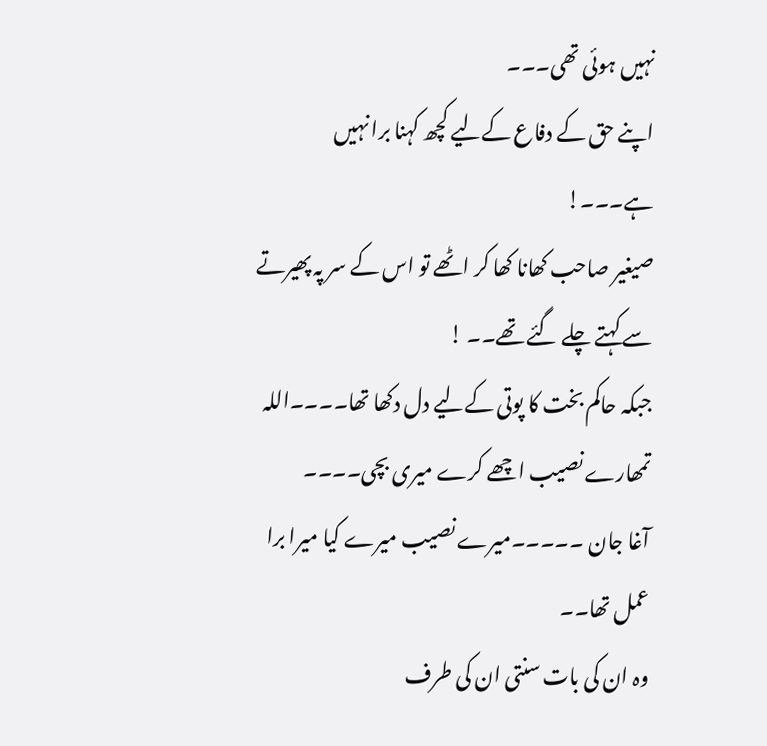نہیں ہوئی تھی۔۔۔
اپنے حق کے دفاع کےلیے کچھ کہنا برا نہیں ہے۔۔۔!
صیغیر صاحب کھانا کھا کر اٹھے تو اس کے سر پہ پھیرتے سے کہتے چلے گئے تھے۔۔ !
جبکہ حاکم بخت کا پوتی کےلیے دل دکھا تھا۔۔۔۔اللہ تمھارے نصیب اچھے کرے میری بچی۔۔۔۔
آغا جان ۔۔۔۔۔میرے نصیب میرے کیا میرا برا عمل تھا۔۔
وہ ان کی بات سنتی ان کی طرف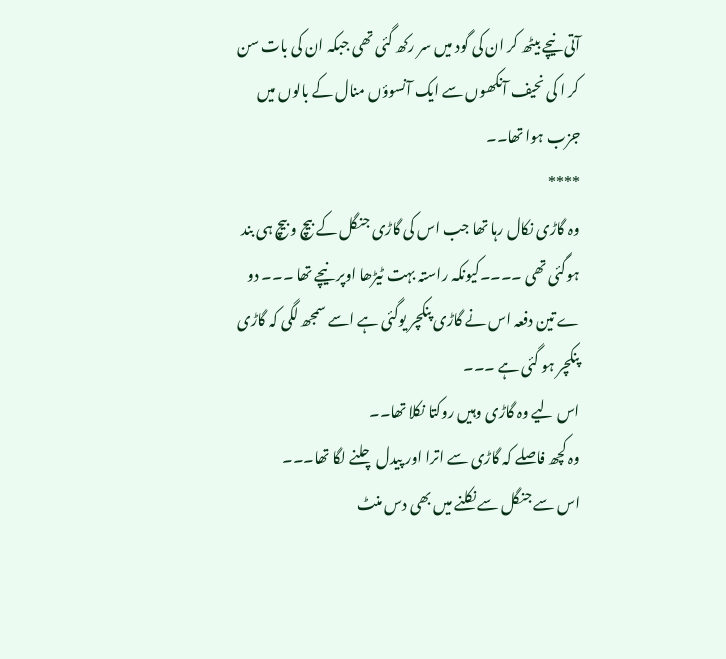آتی نیچے بیٹھ کر ان کی گود میں سر رکھ گئی تھی جبکہ ان کی بات سن کر ا کی نحیف آنکھوں سے ایک آنسوؤں منال کے بالوں میں جزب ہوا تھا۔۔
****
وہ گاڑی نکال رہا تھا جب اس کی گاڑی جنگل کے بیچ و بیچ ہی بند ہوگئی تھی ۔۔۔۔کیونکہ راستہ بہت ٹیڑھا اوپر نیچے تھا ۔۔۔ دو ے تین دفعہ اس نے گاڑی پنکچر یوگئی ہے اسے سمجھ لگی کہ گاڑی پنکچر ہو گئی ہے ۔۔۔
اس لیے وہ گاڑی وہیں روکتا نکلا تھا۔۔
وہ کچھ فاصلے کہ گاڑی سے اترا اور پیدل چلنے لگا تھا۔۔۔
اس سے جنگل سے نکلنے میں بھی دس منٹ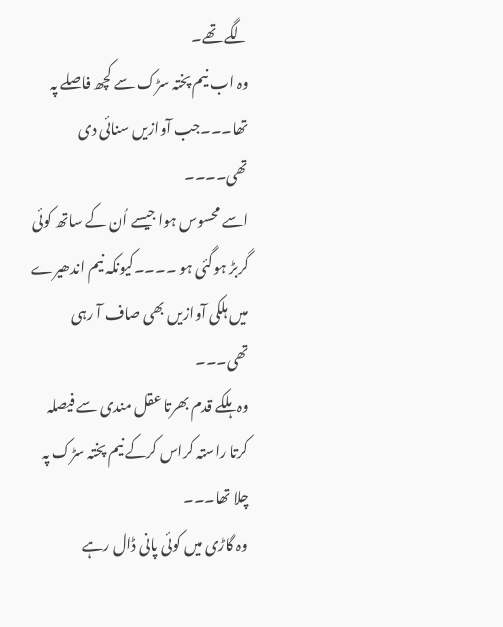لگے تھے۔
وہ اب نیم پختہ سڑک سے کچھ فاصلے پہ تھا۔۔۔جب آوازیں سنائی دی تھی۔۔۔۔
اسے محسوس ہوا جیسے اُن کے ساتھ کوئی گربڑ ہوگئی ہو ۔۔۔۔کیونکہ نیم اندھیرے میں ہلکی آوازیں بھی صاف آ رہی تھی۔۔۔
وہ ہلکے قدم بھرتا عقل مندی سے فیصلہ کرتا راستہ کراس کرکے نیم پختہ سڑک پہ چلا تھا۔۔۔
وہ گاڑی میں کوئی پانی ڈال رہے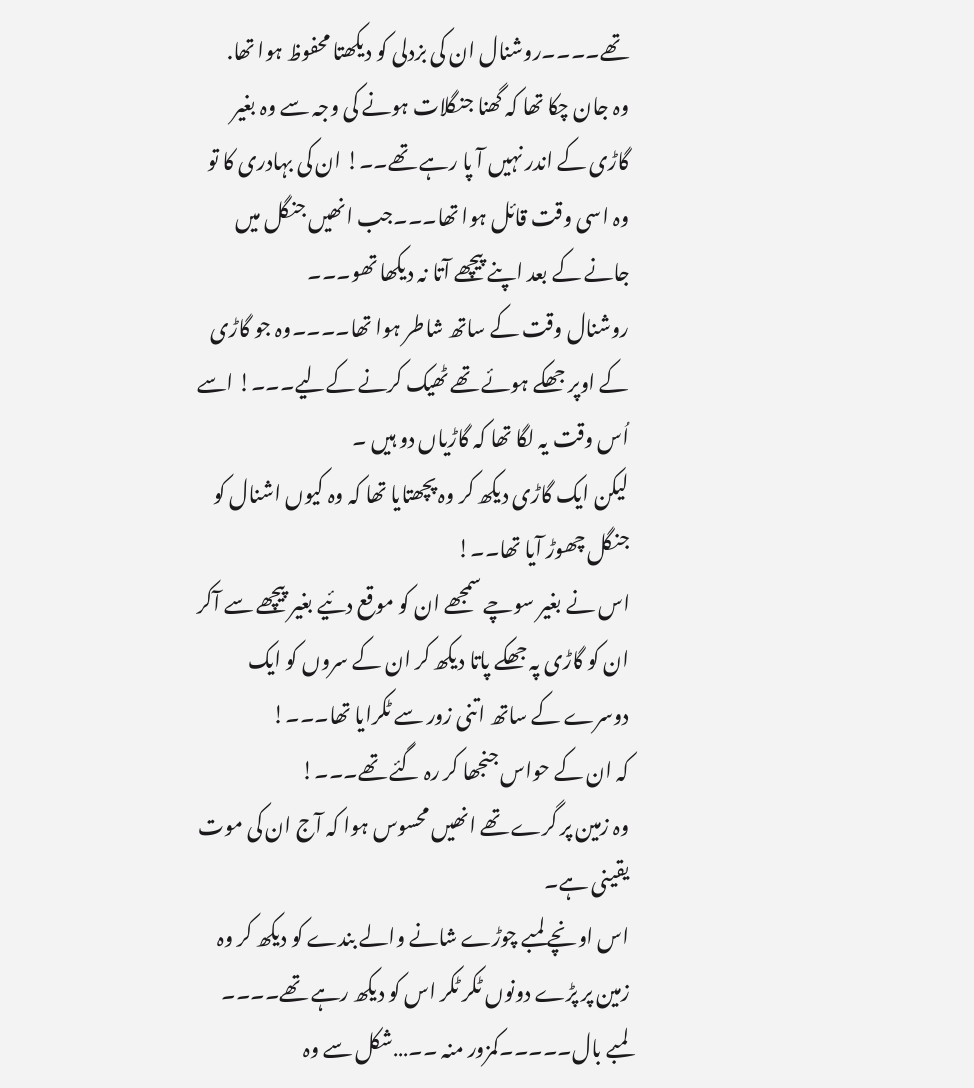تھے۔۔۔۔روشنال ان کی بزدلی کو دیکھتا محفوظ ہوا تھا.
وہ جان چکا تھا کہ گھنا جنگلات ہونے کی وجہ سے وہ بغیر گاڑی کے اندر نہیں آ پا رہے تھے۔۔! ان کی بہادری کا تو وہ اسی وقت قائل ہوا تھا۔۔۔جب انھیں جنگل میں جانے کے بعد اپنے پیچھے آتا نہ دیکھا تھو۔۔۔
روشنال وقت کے ساتھ شاطر ہوا تھا۔۔۔۔وہ جو گاڑی کے اوپر جھکے ہوئے تھے ٹھیک کرنے کےلیے۔۔۔! اسے اُس وقت یہ لگا تھا کہ گاڑیاں دو ہیں ۔
لیکن ایک گاڑی دیکھ کر وہ پچھتایا تھا کہ وہ کیوں اشنال کو جنگل چھوڑ آیا تھا۔۔!
اس نے بغیر سوچے سمجھے ان کو موقع دئیے بغیر پیچھے سے آکر ان کو گاڑی پہ جھکے پاتا دیکھ کر ان کے سروں کو ایک دوسرے کے ساتھ اتنی زور سے ٹکرایا تھا۔۔۔!
کہ ان کے حواس جنجھا کر رہ گئے تھے۔۔۔!
وہ زمین پر گرے تھے انھیں محسوس ہوا کہ آج ان کی موت یقینی ہے۔
اس اونچے لمبے چوڑے شانے والے بندے کو دیکھ کر وہ زمین پر پڑے دونوں ٹکر ٹکر اس کو دیکھ رہے تھے۔۔۔۔
لمبے بال۔۔۔۔۔کمزور منہ ۔۔…شکل سے وہ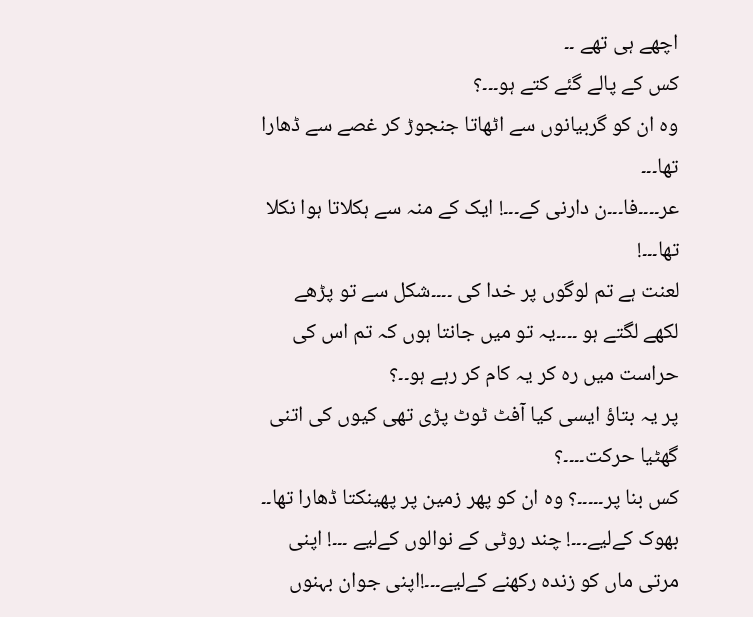اچھے ہی تھے ۔۔
کس کے پالے گئے کتے ہو۔۔۔؟
وہ ان کو گربیانوں سے اٹھاتا جنجوڑ کر غصے سے ڈھارا تھا۔۔۔
عر۔۔۔۔فا۔۔۔ن دارنی کے۔۔۔! ایک کے منہ سے ہکلاتا ہوا نکلا تھا۔۔۔!
لعنت ہے تم لوگوں پر خدا کی ۔۔۔۔شکل سے تو پڑھے لکھے لگتے ہو ۔۔۔۔یہ تو میں جانتا ہوں کہ تم اس کی حراست میں رہ کر یہ کام کر رہے ہو۔۔؟
پر یہ بتاؤ ایسی کیا آفٹ ٹوٹ پڑی تھی کیوں کی اتنی گھٹیا حرکت۔۔۔۔؟
کس بنا پر۔۔۔۔۔؟ وہ ان کو پھر زمین پر پھینکتا ڈھارا تھا۔۔
بھوک کےلیے۔۔۔! چند روٹی کے نوالوں کےلیے ۔۔۔! اپنی مرتی ماں کو زندہ رکھنے کےلیے۔۔۔!اپنی جوان بہنوں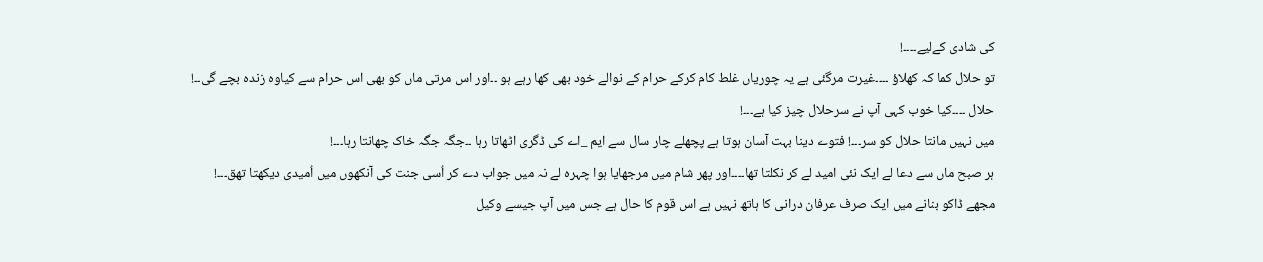کی شادی کےلیے۔۔۔۔!
تو حلال کما کہ کھلاؤ ۔۔۔۔غیرت مرگئی ہے یہ چوریاں غلط کام کرکے حرام کے نوالے خود بھی کھا رہے ہو ۔۔اور اس مرتی ماں کو بھی اس حرام سے کیاوہ زندہ بچے گی۔۔!
حلال ۔۔۔۔کیا خوب کہی آپ نے سرحلال چیز کیا ہے۔۔۔!
میں نہیں مانتا حلال کو سر۔۔۔! فتوے دینا بہت آسان ہوتا ہے پچھلے چار سال سے ایم _اے کی ڈگری اٹھاتا رہا ۔۔جگہ جگہ خاک چھانتا رہا۔۔۔!
ہر صبح ماں سے دعا لے ایک نئی امید لے کر نکلتا تھا۔۔۔۔اور پھر شام میں مرجھایا ہوا چہرہ لے نہ میں جواب دے کر اُسی جنت کی آنکھوں میں اُمیدی دیکھتا تھق۔۔۔!
مجھے ڈاکو بنانے میں ایک صرف عرفان درانی کا ہاتھ نہیں ہے اس قوم کا حال ہے جس میں آپ جیسے وکیل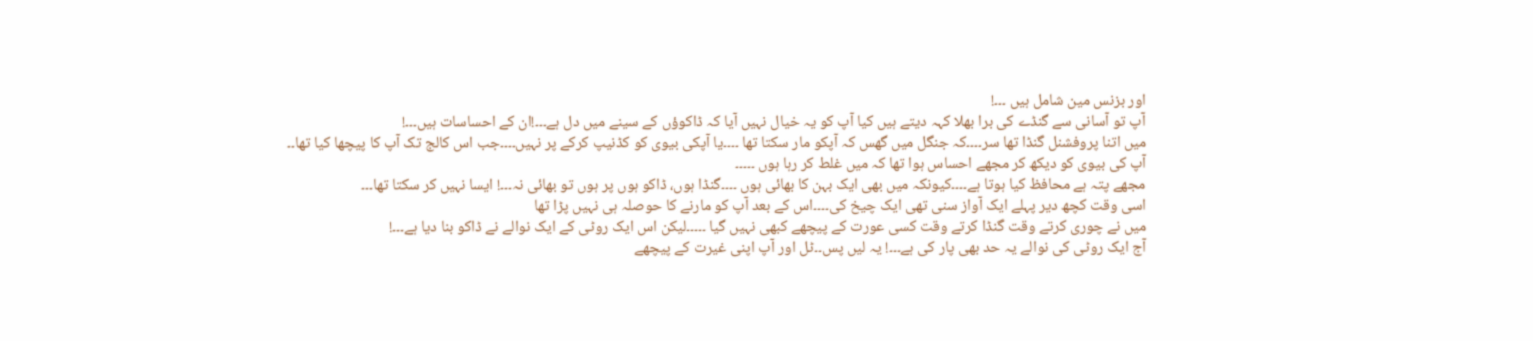اور بزنس مین شامل ہیں ۔۔۔!
آپ تو آسانی سے گنڈے کی برا بھلا کہہ دیتے ہیں کیا آپ کو یہ خیال نہیں آیا کہ ڈاکوؤں کے سینے میں دل ہے۔۔۔!ان کے احساسات ہیں۔۔۔!
میں اتنا پروفشنل گنڈا تھا سر۔۔۔۔کہ جنگل میں گھس کہ آپکو مار سکتا تھا ۔۔۔۔یا آپکی بیوی کو کڈنیپ کرکے پر نہیں۔۔۔۔جب اس کالج تک آپ کا پیچھا کیا تھا۔۔
آپ کی بیوی کو دیکھ کر مجھے احساس ہوا تھا کہ میں غلط کر رہا ہوں ۔۔۔۔۔
مجھے پتہ ہے محافظ کیا ہوتا ہے۔۔۔۔کیونکہ میں بھی ایک بہن کا بھائی ہوں ۔۔۔۔گنڈا ہوں، ڈاکو ہوں پر ہوں تو بھائی نہ۔۔۔! ایسا نہیں کر سکتا تھا۔۔۔
اسی وقت کچھ دیر پہلے ایک آواز سنی تھی ایک چیخ کی۔۔۔۔اس کے بعد آپ کو مارنے کا حوصلہ ہی نہیں پڑا تھا
میں نے چوری کرتے وقت گنڈا کرتے وقت کسی عورت کے پیچھے کبھی نہیں گیا ۔۔۔۔۔لیکن اس ایک روٹی کے ایک نوالے نے ڈاکو بنا دیا ہے۔۔۔!
آج ایک روٹی کی نوالے یہ حد بھی پار کی ہے۔۔۔! یہ لیں پس۔۔ٹل اور آپ اپنی غیرت کے پیچھے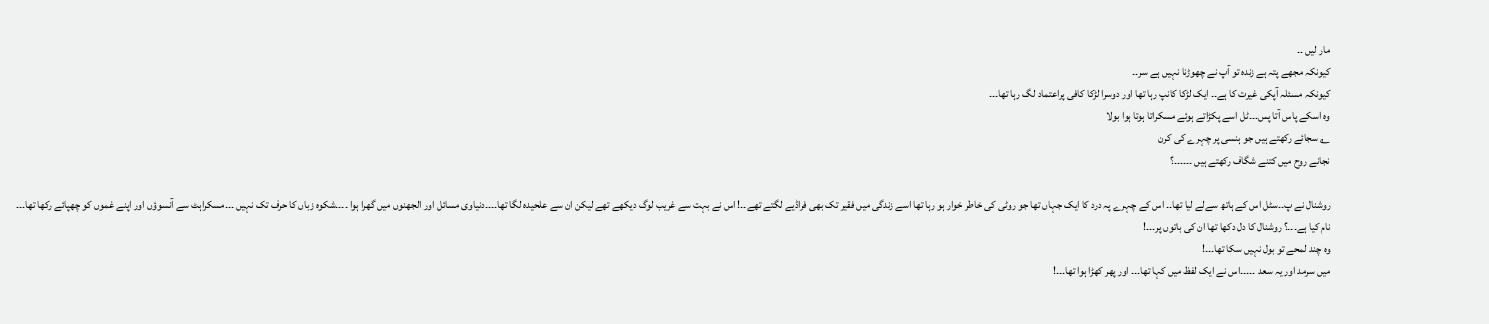مار لیں ۔۔
کیونکہ مجھے پتہ ہے زندہ تو آپ نے چھوڑنا نہیں ہے سر۔۔
کیونکہ مسئلہ آپکی غیرت کا ہے۔۔ ایک لڑکا کانپ رہا تھا اور دوسرا لڑکا کافی پراعتماد لگ رہا تھا۔۔۔
وہ اسکے پاس آتا پس۔۔۔ٹل اسے پکڑاتے ہوئے مسکراتا ہوتا ہوا بولا
؎ سجائے رکھتے ہیں جو ہنسی پر چہرے کی کرن
نجانے روح میں کتنے شگاف رکھتے ہیں ۔۔۔۔۔۔؟

روشنال نے پ۔۔سٹل اس کے ہاتھ سےلے لیا تھا۔۔ اس کے چہرے پہ درد کا ایک جہاں تھا جو روٹی کی خاطر خوار ہو رہا تھا اسے زندگی میں فقیر تک بھی فراڈیے لگتے تھے۔۔! اس نے بہت سے غریب لوگ دیکھے تھے لیکن ان سے علحیدہ لگا تھا۔۔۔۔دنیاوی مسائل اور الجھنوں میں گھرا ہوا ۔۔۔۔شکوہ زباں کا حرف تک نہیں ۔۔۔مسکراہٹ سے آنسوؤں اور اپنے غموں کو چھپائے رکھا تھا۔۔۔
نام کیا ہے۔۔۔؟ روشنال کا دل دکھا تھا ان کی باتوں پر۔۔۔!
وہ چند لمحے تو بول نہیں سکا تھا۔۔۔!
میں سرمد اور یہ سعد ۔۔۔۔۔اس نے ایک لفظ میں کہا تھا۔۔۔ اور پھر کھڑا ہوا تھا۔۔۔!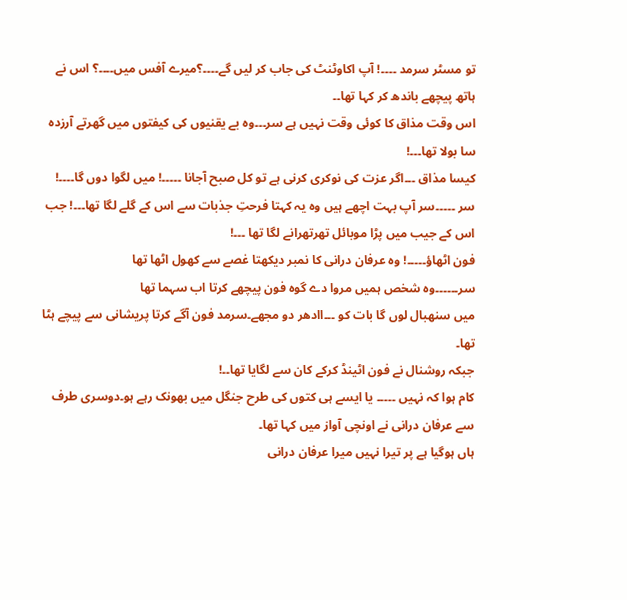تو مسٹر سرمد ۔۔۔۔! آپ اکاوٹنٹ کی جاب کر لیں گے۔۔۔۔؟میرے آفس میں۔۔۔۔؟ اس نے ہاتھ پیچھے باندھ کر کہا تھا۔۔
اس وقت مذاق کا کوئی وقت نہیں ہے سر۔۔۔وہ بے یقنیوں کی کیفتوں میں گھرتے آرزدہ سا بولا تھا۔۔۔!
کیسا مذاق ۔۔۔اگر عزت کی نوکری کرنی ہے تو کل صبح آجانا ۔۔۔۔۔! میں لگوا دوں گا۔۔۔۔!
سر ۔۔۔۔۔سر آپ بہت اچھے ہیں وہ یہ کہتا فرحتِ جذبات سے اس کے گلے لگا تھا۔۔۔! جب اس کے جیب میں پڑا موبائل تھرتھرانے لگا تھا ۔۔۔!
فون اٹھاؤ۔۔۔۔۔! وہ عرفان درانی کا نمبر دیکھتا غصے سے کھول اٹھا تھا
سر۔۔۔۔۔۔وہ شخص ہمیں مروا دے گوہ فون پیچھے کرتا اب سہما تھا
میں سنھبال لوں گا بات کو ۔۔۔اادھر دو مجھے۔سرمد فون آگے کرتا پریشانی سے پیچے ہٹا تھا۔
جبکہ روشنال نے فون اٹینڈ کرکے کان سے لگایا تھا۔۔!
کام ہوا کہ نہیں ۔۔۔۔۔ یا ایسے ہی کتوں کی طرح جنگل میں بھونک رہے ہو۔دوسری طرف سے عرفان درانی نے اونچی آواز میں کہا تھا۔
ہاں ہوگیا ہے پر تیرا نہیں میرا عرفان درانی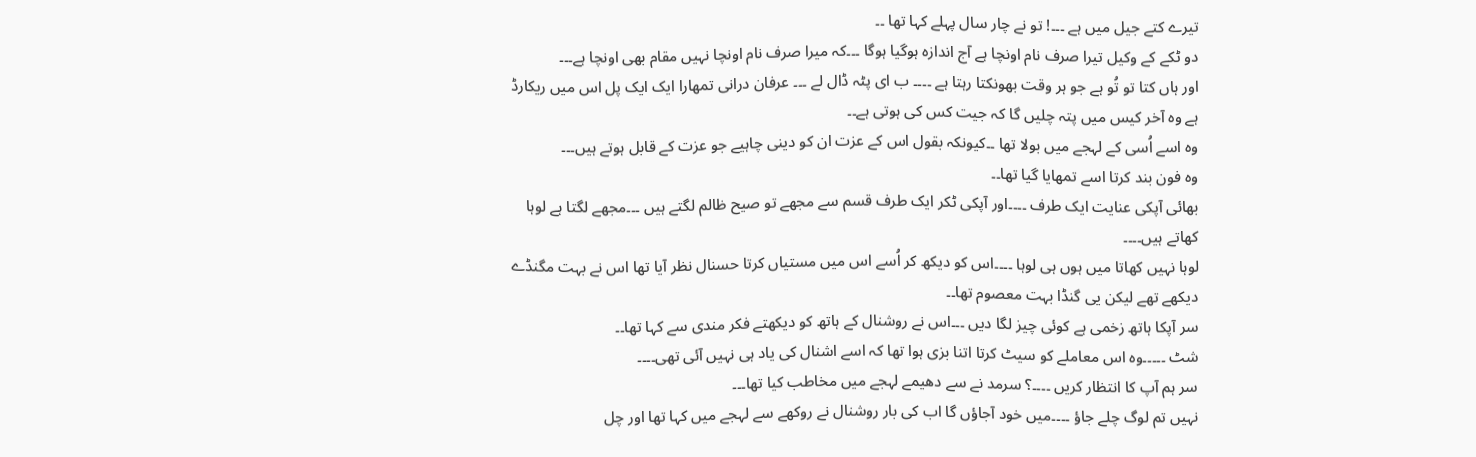تیرے کتے جیل میں ہے ۔۔۔! تو نے چار سال پہلے کہا تھا ۔۔
دو ٹکے کے وکیل تیرا صرف نام اونچا ہے آج اندازہ ہوگیا ہوگا ۔۔۔کہ میرا صرف نام اونچا نہیں مقام بھی اونچا ہے۔۔۔
اور ہاں کتا تو تُو ہے جو ہر وقت بھونکتا رہتا ہے ۔۔۔۔ ب ای پٹہ ڈال لے ۔۔۔ عرفان درانی تمھارا ایک ایک پل اس میں ریکارڈ ہے وہ آخر کیس میں پتہ چلیں گا کہ جیت کس کی ہوتی ہے۔۔
وہ اسے اُسی کے لہجے میں بولا تھا ۔۔کیونکہ بقول اس کے عزت ان کو دینی چاہیے جو عزت کے قابل ہوتے ہیں۔۔۔
وہ فون بند کرتا اسے تمھایا گیا تھا۔۔
بھائی آپکی عنایت ایک طرف ۔۔۔۔اور آپکی ٹکر ایک طرف قسم سے مجھے تو صیح ظالم لگتے ہیں ۔۔۔مجھے لگتا ہے لوہا کھاتے ہیں۔۔۔۔
لوہا نہیں کھاتا میں ہوں ہی لوہا ۔۔۔۔اس کو دیکھ کر اُسے اس میں مستیاں کرتا حسنال نظر آیا تھا اس نے بہت مگنڈے دیکھے تھے لیکن یی گنڈا بہت معصوم تھا۔۔
سر آپکا ہاتھ زخمی ہے کوئی چیز لگا دیں ۔۔۔اس نے روشنال کے ہاتھ کو دیکھتے فکر مندی سے کہا تھا۔۔
شٹ ۔۔۔۔۔وہ اس معاملے کو سیٹ کرتا اتنا بزی ہوا تھا کہ اسے اشنال کی یاد ہی نہیں آئی تھی۔۔۔۔
سر ہم آپ کا انتظار کریں ۔۔۔۔؟ سرمد نے سے دھیمے لہجے میں مخاطب کیا تھا۔۔۔
نہیں تم لوگ چلے جاؤ ۔۔۔۔میں خود آجاؤں گا اب کی بار روشنال نے روکھے سے لہجے میں کہا تھا اور چل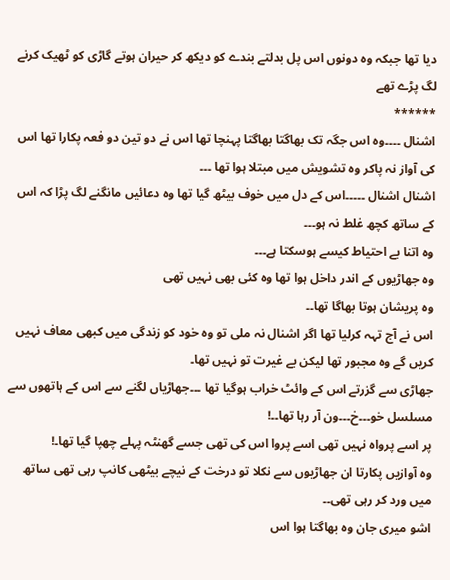دیا تھا جبکہ وہ دونوں اس پل بدلتے بندے کو دیکھ کر حیران ہوتے گاڑی کو ٹھیک کرنے لگ پڑے تھے
******
اشنال ۔۔۔۔وہ اس جگہ تک بھاگتا بھاگتا پہنچا تھا اس نے دو تین دو فعہ پکارا تھا اس کی آواز نہ پاکر وہ تشویش میں مبتلا ہوا تھا ۔۔۔
اشنال اشنال ۔۔۔۔۔اس کے دل میں خوف بیٹھ گیا تھا وہ دعائیں مانگنے لگ پڑا کہ اس کے ساتھ کچھ غلط نہ ہو۔۔۔
وہ اتنا بے احتیاط کیسے ہوسکتا ہے۔۔۔
وہ جھاڑیوں کے اندر داخل ہوا تھا وہ کئی بھی نہیں تھی
وہ پریشان ہوتا بھاگا تھا۔۔
اس نے آج تہہ کرلیا تھا اگر اشنال نہ ملی تو وہ خود کو زندگی میں کبھی معاف نہیں کریں گے وہ مجبور تھا لیکن بے غیرت تو نہیں تھا۔
جھاڑی سے گزرتے اس کے وائٹ خراب ہوگیا تھا ۔۔۔جھاڑیاں لگنے سے اس کے ہاتھوں سے مسلسل خو۔۔۔خ۔۔۔ون آر رہا تھا۔۔!
پر اسے پرواہ نہیں تھی اسے پروا اس کی تھی جسے گھنٹہ پہلے چھپا گیا تھا۔!
وہ آوازیں پکارتا ان جھاڑیوں سے نکلا تو درخت کے نیچے بیٹھی کانپ رہی تھی ساتھ میں ورد کر رہی تھی۔۔
اشو میری جان وہ بھاگتا ہوا اس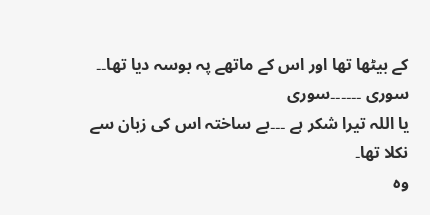کے بیٹھا تھا اور اس کے ماتھے پہ بوسہ دیا تھا۔۔
سوری ۔۔۔۔۔۔سوری
یا اللہ تیرا شکر ہے ۔۔۔بے ساختہ اس کی زبان سے نکلا تھا۔
وہ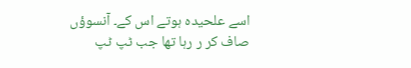اسے علحیدہ ہوتے اس کے۔ آنسوؤں صاف کر ر رہا تھا جب ٹپ ٹپ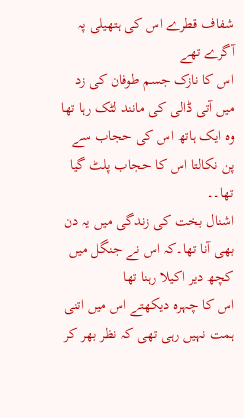شفاف قطرے اس کی ہتھیلی پہ آگرے تھے
اس کا نازک جسم طوفان کی زد میں آتی ڈالی کی مانند لٹک رہا تھا وہ ایک ہاتھ اس کی حجاب سے پن نکالتا اس کا حجاب پلٹ گیا تھا۔۔
اشنال بخت کی زندگی میں یہ دن بھی آنا تھا۔کہ اس نے جنگل میں کچھ دیر اکیلا رہنا تھا
اس کا چہرہ دیکھتے اس میں اتنی ہمت نہیں رہی تھی کہ نظر بھر کر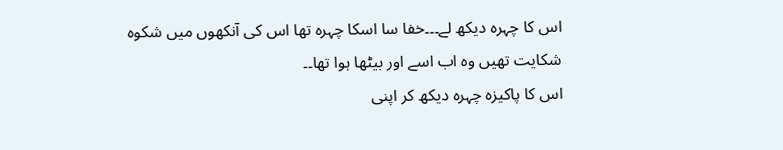اس کا چہرہ دیکھ لے۔۔۔خفا سا اسکا چہرہ تھا اس کی آنکھوں میں شکوہ شکایت تھیں وہ اب اسے اور بیٹھا ہوا تھا۔۔
اس کا پاکیزہ چہرہ دیکھ کر اپنی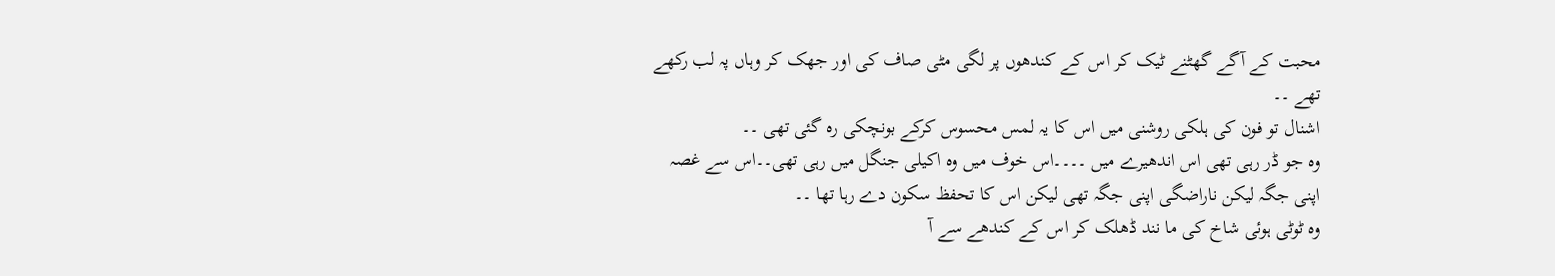محبت کے آگے گھٹنے ٹیک کر اس کے کندھوں پر لگی مٹی صاف کی اور جھک کر وہاں پہ لب رکھے تھے ۔۔
اشنال تو فون کی ہلکی روشنی میں اس کا یہ لمس محسوس کرکے بونچکی رہ گئی تھی ۔۔
وہ جو ڈر رہی تھی اس اندھیرے میں ۔۔۔۔اس خوف میں وہ اکیلی جنگل میں رہی تھی۔۔اس سے غصہ اپنی جگہ لیکن ناراضگی اپنی جگہ تھی لیکن اس کا تحفظ سکون دے رہا تھا ۔۔
وہ ٹوٹی ہوئی شاخ کی ما نند ڈھلک کر اس کے کندھے سے آ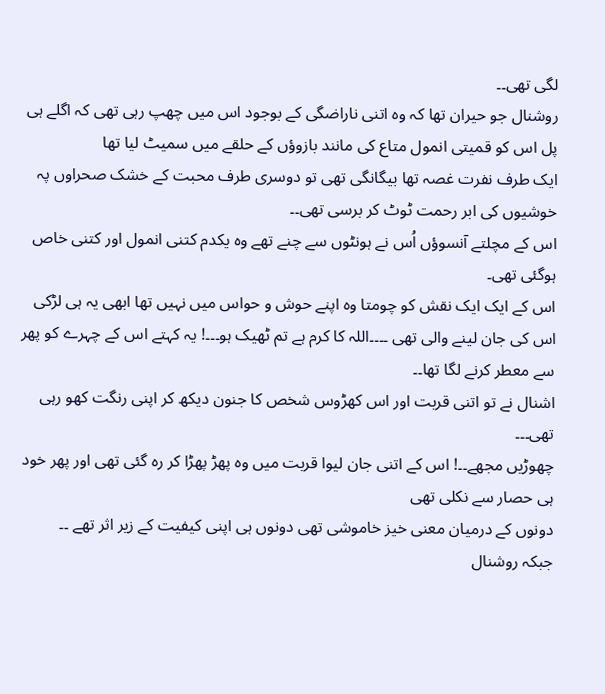لگی تھی۔۔
روشنال جو حیران تھا کہ وہ اتنی ناراضگی کے بوجود اس میں چھپ رہی تھی کہ اگلے ہی پل اس کو قمیتی انمول متاع کی مانند بازوؤں کے حلقے میں سمیٹ لیا تھا
ایک طرف نفرت غصہ تھا بیگانگی تھی تو دوسری طرف محبت کے خشک صحراوں پہ خوشیوں کی ابر رحمت ٹوٹ کر برسی تھی۔۔
اس کے مچلتے آنسوؤں اُس نے ہونٹوں سے چنے تھے وہ یکدم کتنی انمول اور کتنی خاص ہوگئی تھی۔
اس کے ایک ایک نقش کو چومتا وہ اپنے حوش و حواس میں نہیں تھا ابھی یہ ہی لڑکی اس کی جان لینے والی تھی ۔۔۔۔اللہ کا کرم ہے تم ٹھیک ہو۔۔۔! یہ کہتے اس کے چہرے کو پھر سے معطر کرنے لگا تھا۔۔
اشنال نے تو اتنی قربت اور اس کھڑوس شخص کا جنون دیکھ کر اپنی رنگت کھو رہی تھی۔۔۔
چھوڑیں مجھے۔۔! اس کے اتنی جان لیوا قربت میں وہ پھڑ پھڑا کر رہ گئی تھی اور پھر خود ہی حصار سے نکلی تھی
دونوں کے درمیان معنی خیز خاموشی تھی دونوں ہی اپنی کیفیت کے زیر اثر تھے ۔۔
جبکہ روشنال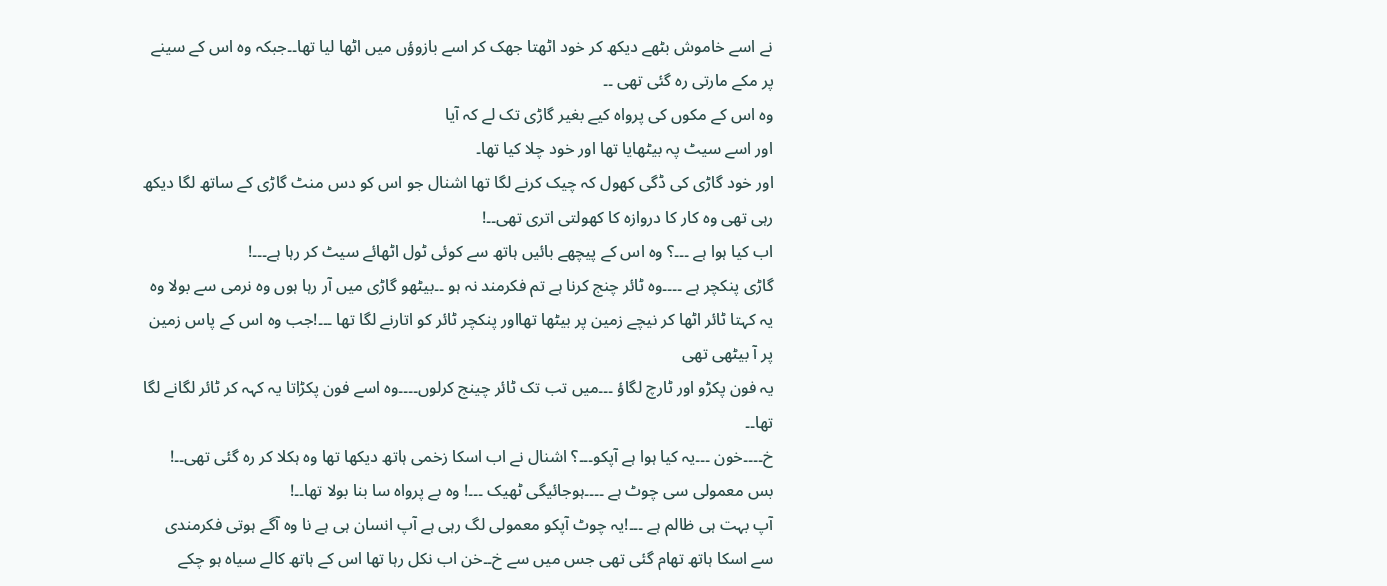نے اسے خاموش بٹھے دیکھ کر خود اٹھتا جھک کر اسے بازوؤں میں اٹھا لیا تھا۔۔جبکہ وہ اس کے سینے پر مکے مارتی رہ گئی تھی ۔۔
وہ اس کے مکوں کی پرواہ کیے بغیر گاڑی تک لے کہ آیا
اور اسے سیٹ پہ بیٹھایا تھا اور خود چلا کیا تھا۔
اور خود گاڑی کی ڈگی کھول کہ چیک کرنے لگا تھا اشنال جو اس کو دس منٹ گاڑی کے ساتھ لگا دیکھ رہی تھی وہ کار کا دروازہ کا کھولتی اتری تھی۔۔!
اب کیا ہوا ہے ۔۔۔؟ وہ اس کے پیچھے بائیں ہاتھ سے کوئی ٹول اٹھائے سیٹ کر رہا ہے۔۔۔!
گاڑی پنکچر ہے ۔۔۔۔وہ ٹائر چنج کرنا ہے تم فکرمند نہ ہو ۔۔بیٹھو گاڑی میں آر رہا ہوں وہ نرمی سے بولا وہ یہ کہتا ٹائر اٹھا کر نیچے زمین پر بیٹھا تھااور پنکچر ٹائر کو اتارنے لگا تھا ۔۔۔!جب وہ اس کے پاس زمین پر آ بیٹھی تھی
یہ فون پکڑو اور ٹارچ لگاؤ ۔۔۔میں تب تک ٹائر چینج کرلوں۔۔۔۔وہ اسے فون پکڑاتا یہ کہہ کر ٹائر لگانے لگا تھا۔۔
خ۔۔۔۔خون ۔۔۔یہ کیا ہوا ہے آپکو۔۔۔؟ اشنال نے اب اسکا زخمی ہاتھ دیکھا تھا وہ ہکلا کر رہ گئی تھی۔۔!
بس معمولی سی چوٹ ہے ۔۔۔۔ہوجائیگی ٹھیک ۔۔۔! وہ بے پرواہ سا بنا بولا تھا۔۔!
آپ بہت ہی ظالم ہے ۔۔۔!یہ چوٹ آپکو معمولی لگ رہی ہے آپ انسان ہی ہے نا وہ آگے ہوتی فکرمندی سے اسکا ہاتھ تھام گئی تھی جس میں سے خ۔۔خن اب نکل رہا تھا اس کے ہاتھ کالے سیاہ ہو چکے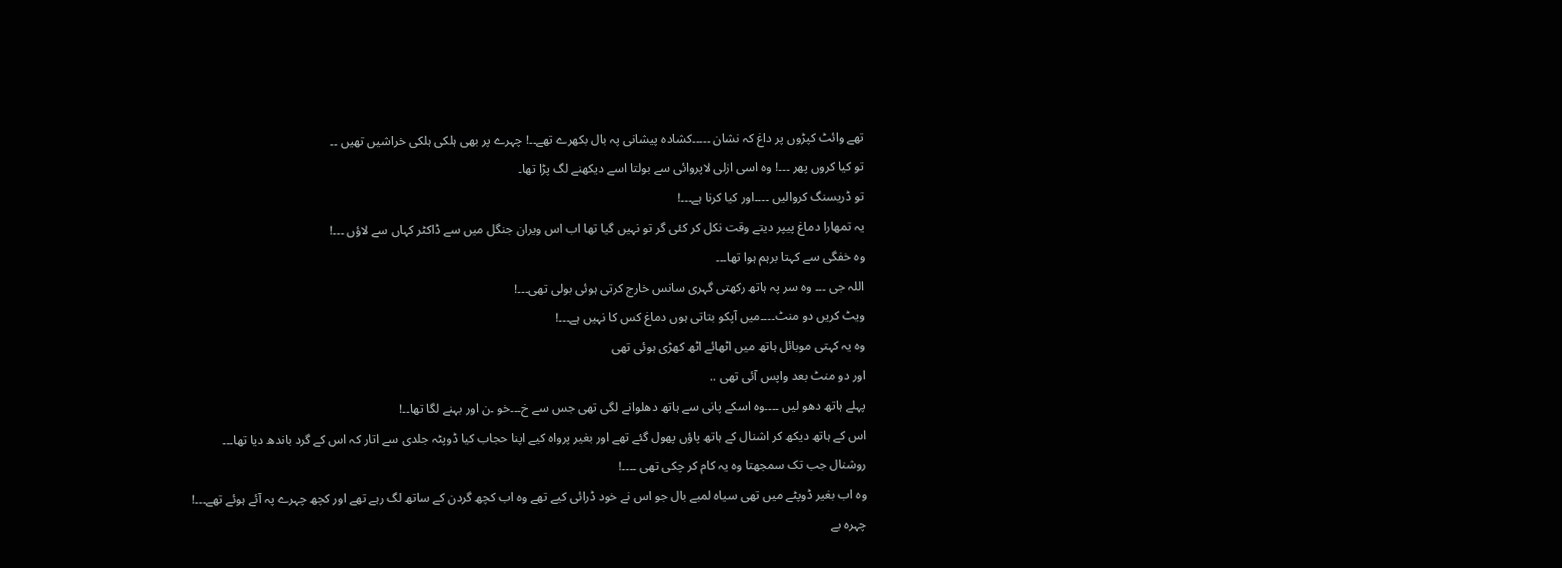تھے وائٹ کپڑوں پر داغ کہ نشان ۔۔۔۔۔کشادہ پیشانی پہ بال بکھرے تھے۔۔! چہرے پر بھی ہلکی ہلکی خراشیں تھیں ۔۔
تو کیا کروں پھر ۔۔۔! وہ اسی ازلی لاپروائی سے بولتا اسے دیکھنے لگ پڑا تھا۔
تو ڈریسنگ کروالیں ۔۔۔۔اور کیا کرنا ہے۔۔۔!
یہ تمھارا دماغ پیپر دیتے وقت نکل کر کئی گر تو نہیں گیا تھا اب اس ویران جنگل میں سے ڈاکٹر کہاں سے لاؤں ۔۔۔!
وہ خفگی سے کہتا برہم ہوا تھا۔۔۔
اللہ جی ۔۔۔ وہ سر پہ ہاتھ رکھتی گہری سانس خارج کرتی ہوئی بولی تھی۔۔۔!
ویٹ کریں دو منٹ۔۔۔۔میں آپکو بتاتی ہوں دماغ کس کا نہیں ہے۔۔۔!
وہ یہ کہتی موبائل ہاتھ میں اٹھائے اٹھ کھڑی ہوئی تھی
اور دو منٹ بعد واپس آئی تھی ..
پہلے ہاتھ دھو لیں ۔۔۔۔وہ اسکے پانی سے ہاتھ دھلوانے لگی تھی جس سے خ۔۔۔خو ۔ن اور بہنے لگا تھا۔۔!
اس کے ہاتھ دیکھ کر اشنال کے ہاتھ پاؤں پھول گئے تھے اور بغیر پرواہ کیے اپنا حجاب کیا ڈوپٹہ جلدی سے اتار کہ اس کے گرد باندھ دیا تھا۔۔۔
روشنال جب تک سمجھتا وہ یہ کام کر چکی تھی ۔۔۔۔!
وہ اب بغیر ڈوپٹے میں تھی سیاہ لمبے بال جو اس نے خود ڈرائی کیے تھے وہ اب کچھ گردن کے ساتھ لگ رہے تھے اور کچھ چہرے پہ آئے ہوئے تھے۔۔۔!
چہرہ بے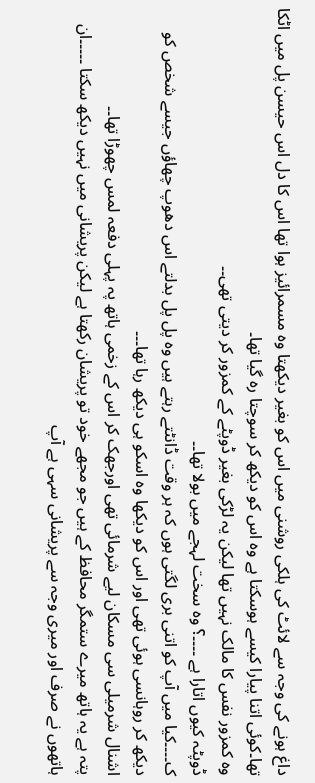داغ ہونے کی وجہ سے لائٹ کی ہلکی روشنی میں اس کو بغیر دیکھتا وہ مسمرائیز ہوا تھا اس کا دل اس حیسن پل میں اٹکا تھا۔کوئی اتنا پیارا کیسے ہوسکتا ہے وہ اس کو دیکھ کر سوچتا رہ گیا تھا۔
وہ کمزور نفس کا مالک نہیں تھا لیکن یہ لڑکی بغیر ڈوپٹے کے کمزور کر دیتی تھی۔۔
ڈوپٹہ کیوں اتارا ہے ۔۔۔۔؟ وہ سخت لہجے میں بولا تھا۔۔
ک۔۔۔۔کیا میں آپ کو اتنی بری لگتی ہوں کہ ہر وقت ڈانٹتے رہتے ہیں وہ پل پل بدلتے اس دھوپ چھاؤں جیسے شخص کو دیکھ کر روہانسی ہوئی تھی اور اس کو دیکھا وہ اسکو ہی دیکھ رہا تھا۔۔۔
اشنال شرمیلی سی مسکان لیے شرمائی تھی اورجھک کر اس کے زخمی ہاتھ پہ پہلی دفعہ لمس چھوڑا تھا۔۔
پتہ ہے یہ ہاتھ میرے ستمگر محافظ کے ہیں جو مجھے خود تو پریشان رکھتا ہے لیکن پریشانی میں نہیں دیکھ سکتا ۔۔۔۔۔ان ہاتھوں نے صرف اور میری وجہ سے پریشانی سہی ہے آپ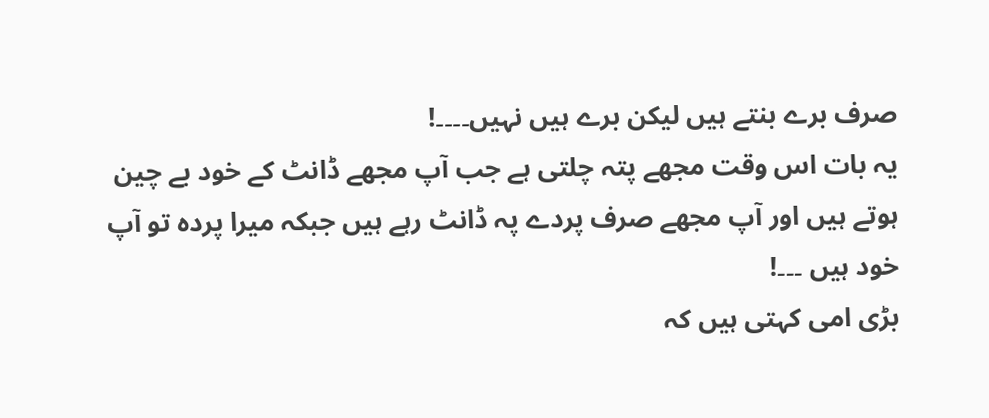صرف برے بنتے ہیں لیکن برے ہیں نہیں۔۔۔۔!
یہ بات اس وقت مجھے پتہ چلتی ہے جب آپ مجھے ڈانٹ کے خود بے چین ہوتے ہیں اور آپ مجھے صرف پردے پہ ڈانٹ رہے ہیں جبکہ میرا پردہ تو آپ خود ہیں ۔۔۔!
بڑی امی کہتی ہیں کہ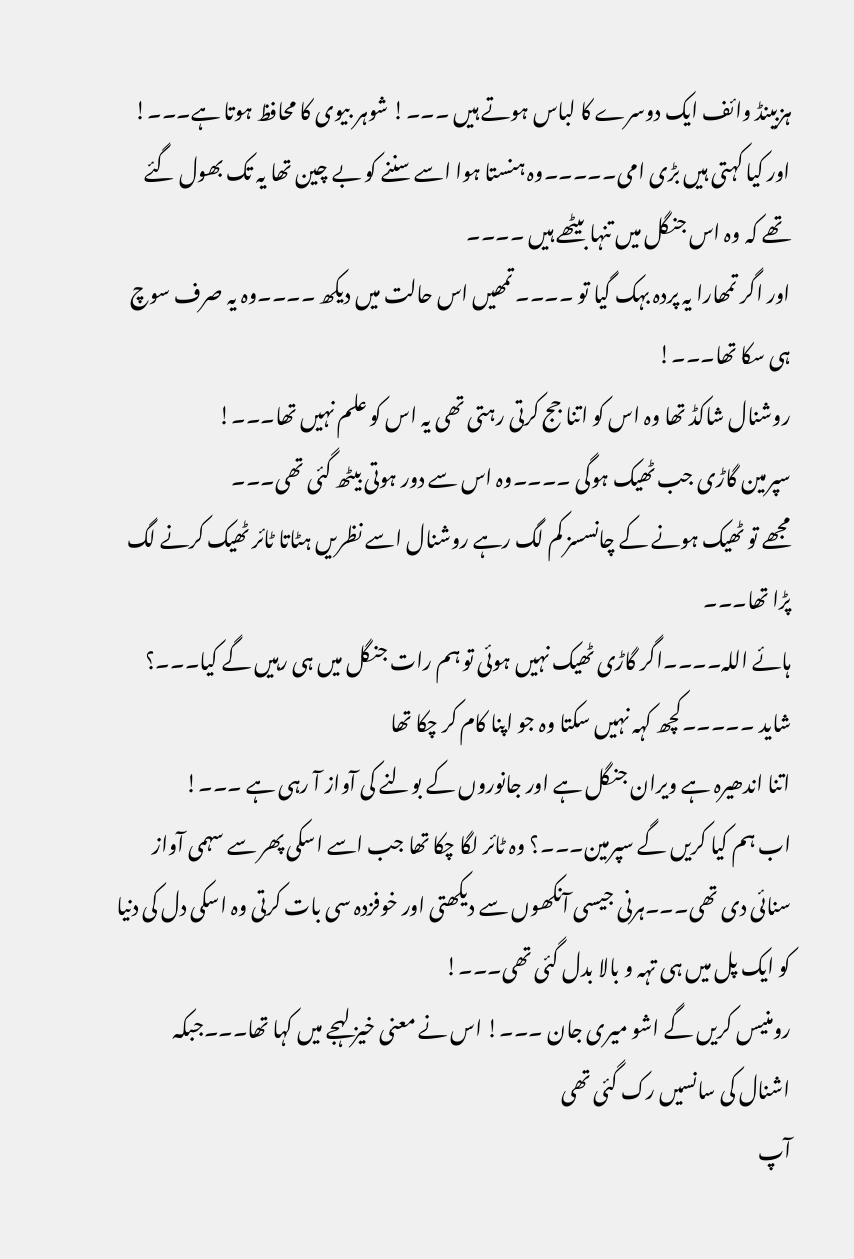ہزبینڈ وائف ایک دوسرے کا لباس ہوتے ہیں ۔۔۔! شوہر بیوی کا محافظ ہوتا ہے۔۔۔!
اور کیا کہتی ہیں بڑی امی۔۔۔۔۔وہ ہنستا ہوا اسے سننے کو بے چین تھا یہ تک بھول گئے تھے کہ وہ اس جنگل میں تنہا بیٹھے ہیں ۔۔۔۔
اور اگر تمھارا یہ پردہ بہک گیا تو ۔۔۔۔ تمھیں اس حالت میں دیکھ ۔۔۔۔وہ یہ صرف سوچ ہی سکا تھا۔۔۔!
روشنال شاکڈ تھا وہ اس کو اتنا جج کرتی رہتی تھی یہ اس کو علم نہیں تھا۔۔۔!
سپرمین گاڑی جب ٹھیک ہوگی ۔۔۔۔وہ اس سے دور ہوتی بیٹھ گئی تھی۔۔۔
مجھے تو ٹھیک ہونے کے چانسسز کم لگ رہے روشنال اسے نظریں ہٹاتا ٹائر ٹھیک کرنے لگ پڑا تھا۔۔۔
ہائے اللہ۔۔۔۔اگر گاڑی ٹھیک نہیں ہوئی تو ہم رات جنگل میں ہی رہیں گے کیا۔۔۔؟
شاید ۔۔۔۔۔کچھ کہہ نہیں سکتا وہ جو اپنا کام کر چکا تھا
اتنا اندھیرہ ہے ویران جنگل ہے اور جانوروں کے بولنے کی آواز آ رہی ہے ۔۔۔!
اب ہم کیا کریں گے سپرمین۔۔۔؟ وہ ٹائر لگا چکا تھا جب اسے اسکی پھر سے سہمی آواز سنائی دی تھی۔۔۔ہرنی جیسی آنکھوں سے دیکھتی اور خوفزدہ سی بات کرتی وہ اسکی دل کی دنیا کو ایک پل میں ہی تہہ و بالا بدل گئی تھی۔۔۔!
رومنیس کریں گے اشو میری جان ۔۔۔! اس نے معنی خیز لہجے میں کہا تھا۔۔۔جبکہ اشنال کی سانسیں رک گئی تھی
آپ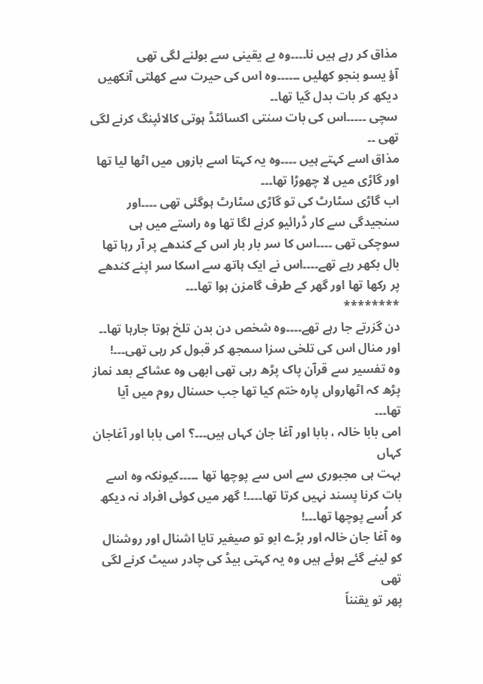مذاق کر رہے ہیں نا۔۔۔۔وہ بے یقینی سے بولنے لگی تھی
آؤ یسو بنجو کھلیں ۔۔۔۔۔۔وہ اس کی حیرت سے کھلتی آنکھیں دیکھ کر بات بدل گیا تھا۔۔
سچی ۔۔۔۔۔اس کی بات سنتی اکسائٹڈ ہوتی کالائپنگ کرنے لگی تھی ۔۔
مذاق اسے کہتے ہیں ۔۔۔۔وہ یہ کہتا اسے بازوں میں اٹھا لیا تھا اور گاڑی میں لا چھوڑا تھا۔۔۔
اب گاڑی سٹارٹ کی تو گاڑی سٹارٹ ہوگئی تھی ۔۔۔۔اور سنجیدگی سے کار ڈرائیو کرنے لگا تھا وہ راستے میں ہی سوچکی تھی ۔۔۔۔اس کا سر بار بار اس کے کندھے پر آر رہا تھا بال بکھر رہے تھے۔۔۔۔اس نے ایک ہاتھ سے اسکا سر اپنے کندھے پر رکھا تھا اور گھر کے طرف گامزن ہوا تھا۔۔۔
********
دن گزرتے جا رہے تھے۔۔۔۔وہ شخص دن بدن تلخ ہوتا جارہا تھا۔۔ اور منال اس کی تلخی سزا سمجھ کر قبول کر رہی تھی۔۔۔!
وہ تفسیر سے قرآن پاک پڑھ رہی تھی ابھی وہ عشاکے بعد نماز پڑھ کہ اٹھارواں پارہ ختم کیا تھا جب حسنال روم میں آیا تھا۔۔۔
امی بابا خالہ ، بابا اور آغا جان کہاں ہیں۔۔۔؟ امی بابا اور آغاجان کہاں
بہت ہی مجبوری سے اس سے پوچھا تھا ۔۔۔۔۔کیونکہ وہ اسے بات کرنا پسند نہیں کرتا تھا۔۔۔۔! گھر میں کوئی افراد نہ دیکھ کر اُسے پوچھا تھا۔۔۔!
وہ آغا جان خالہ اور بڑے ابو تو صیغیر تایا اشنال اور روشنال کو لینے گئے ہوئے ہیں وہ یہ کہتی بیڈ کی چادر سیٹ کرنے لگی تھی
پھر تو یقنناً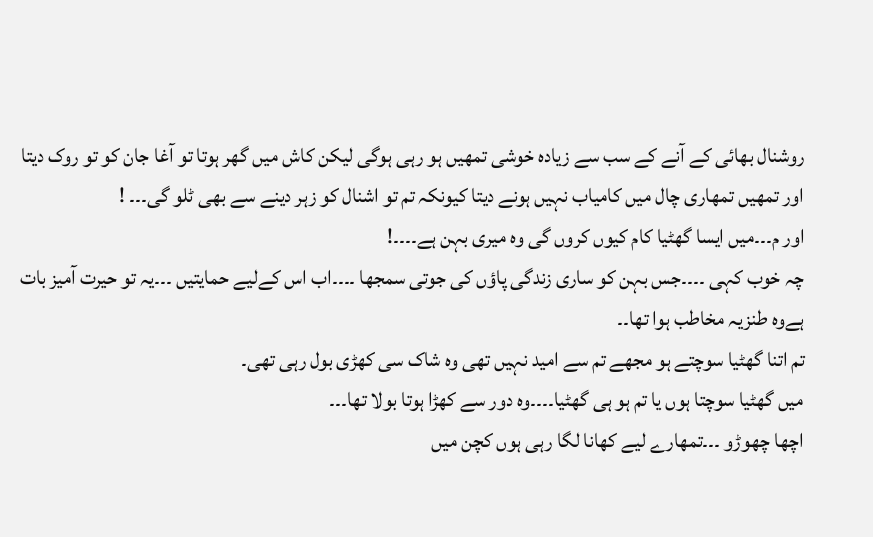روشنال بھائی کے آنے کے سب سے زیادہ خوشی تمھیں ہو رہی ہوگی لیکن کاش میں گھر ہوتا تو آغا جان کو تو روک دیتا اور تمھیں تمھاری چال میں کامیاب نہیں ہونے دیتا کیونکہ تم تو اشنال کو زہر دینے سے بھی ٹلو گی۔۔۔ !
اور م۔۔۔میں ایسا گھٹیا کام کیوں کروں گی وہ میری بہن ہے۔۔۔۔!
چہ خوب کہی ۔۔۔۔جس بہن کو ساری زندگی پاؤں کی جوتی سمجھا ۔۔۔۔اب اس کےلیے حمایتیں ۔۔۔یہ تو حیرت آمیز بات ہےوہ طنزیہ مخاطب ہوا تھا۔۔
تم اتنا گھٹیا سوچتے ہو مجھے تم سے امید نہیں تھی وہ شاک سی کھڑی بول رہی تھی۔
میں گھٹیا سوچتا ہوں یا تم ہو ہی گھٹیا۔۔۔۔وہ دور سے کھڑا ہوتا بولا تھا۔۔۔
اچھا چھوڑو ۔۔۔تمھارے لیے کھانا لگا رہی ہوں کچن میں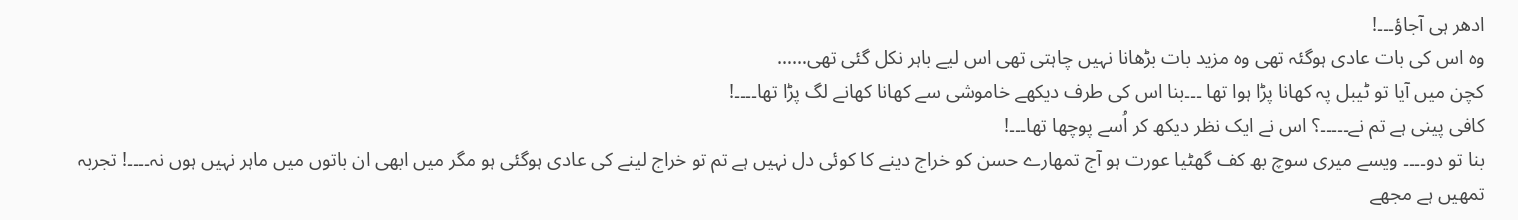ادھر ہی آجاؤ۔۔۔!
وہ اس کی بات عادی ہوگئہ تھی وہ مزید بات بڑھانا نہیں چاہتی تھی اس لیے باہر نکل گئی تھی……
کچن میں آیا تو ٹیبل پہ کھانا پڑا ہوا تھا ۔۔۔بنا اس کی طرف دیکھے خاموشی سے کھانا کھانے لگ پڑا تھا۔۔۔۔!
کافی پینی ہے تم نے۔۔۔۔۔؟ اس نے ایک نظر دیکھ کر اُسے پوچھا تھا۔۔۔!
بنا تو دو۔۔۔۔ ویسے میری سوچ بھ کف گھٹیا عورت ہو آج تمھارے حسن کو خراج دینے کا کوئی دل نہیں ہے تم تو خراج لینے کی عادی ہوگئی ہو مگر میں ابھی ان باتوں میں ماہر نہیں ہوں نہ۔۔۔۔! تجربہ تمھیں ہے مجھے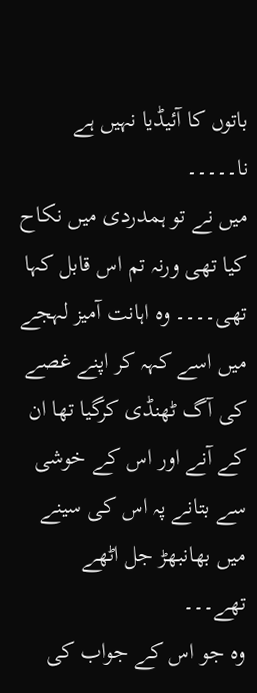باتوں کا آئیڈیا نہیں ہے نا۔۔۔۔۔
میں نے تو ہمدردی میں نکاح کیا تھی ورنہ تم اس قابل کہا تھی۔۔۔۔ وہ اہانت آمیز لہجے میں اسے کہہ کر اپنے غصے کی آگ ٹھنڈی کرگیا تھا ان کے آنے اور اس کے خوشی سے بتانے پہ اس کی سینے میں بھانبھڑ جل اٹھے تھے۔۔۔
وہ جو اس کے جواب کی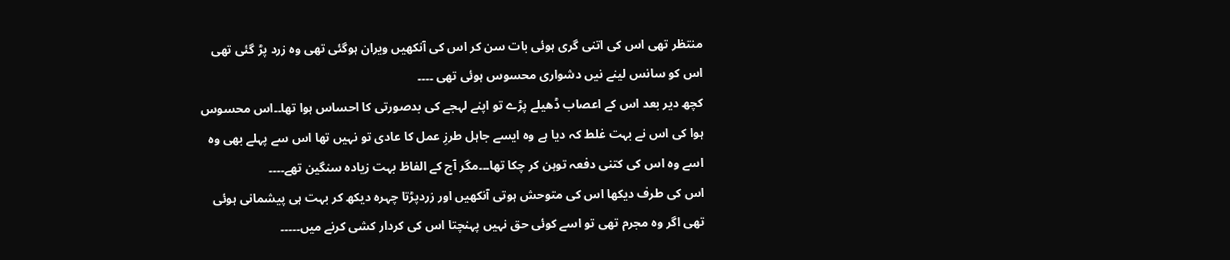منتظر تھی اس کی اتنی گری ہوئی بات سن کر اس کی آنکھیں ویران ہوگئی تھی وہ زرد پڑ گئی تھی اس کو سانس لینے نیں دشواری محسوس ہوئی تھی ۔۔۔۔
کچھ دیر بعد اس کے اعصاب ڈھیلے پڑے تو اپنے لہجے کی بدصورتی کا احساس ہوا تھا۔۔اس محسوس ہوا کی اس نے بہت غلط کہ دیا ہے وہ ایسے جاہل طرزِ عمل کا عادی تو نہیں تھا اس سے پہلے بھی وہ اسے وہ اس کی کتنی دفعہ توہن کر چکا تھا۔۔۔مگر آج کے الفاظ بہت زیادہ سنگین تھے۔۔۔۔
اس کی طرف دیکھا اس کی متوحش ہوتی آنکھیں اور زردپڑتا چہرہ دیکھ کر بہت ہی پیشمانی ہوئی تھی اگر وہ مجرم تھی تو اسے کوئی حق نہیں پہنچتا اس کی کردار کشی کرنے میں۔۔۔۔۔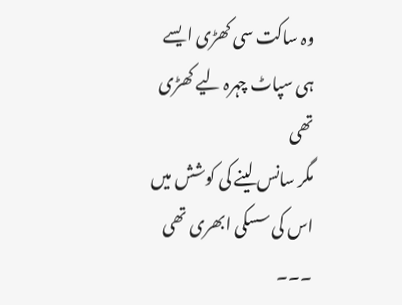وہ ساکت سی کھڑی ایسے ہی سپاٹ چہرہ لیے کھڑی تھی
مگر سانس لینے کی کوشش میں اس کی سسکی ابھری تھی ۔۔۔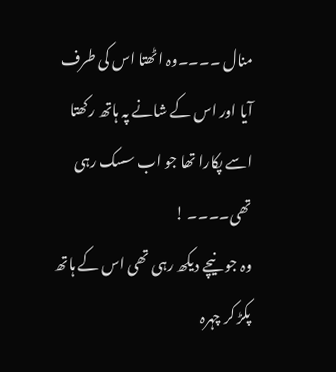منال ۔۔۔۔وہ اٹھتا اس کی طرف آیا اور اس کے شانے پہ ہاتھ رکھتا اسے پکارا تھا جو اب سسک رہی تھی۔۔۔۔ !
وہ جو نیچے دیکھ رہی تھی اس کے ہاتھ پکڑ کر چہرہ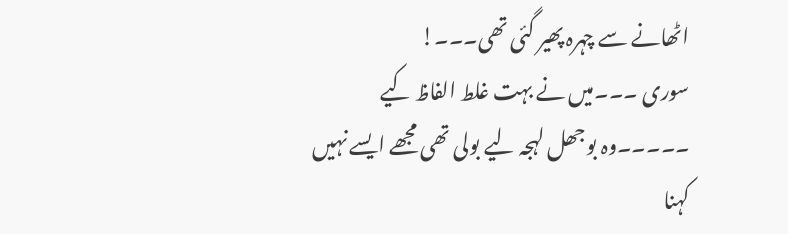اٹھانے سے چہرہ پھیر گئی تھی۔۔۔!
سوری ۔۔۔میں نے بہت غلط الفاظ کیے ۔۔۔۔۔وہ بوجھل لہجہ لیے بولی تھی مجھے ایسے نہیں کہنا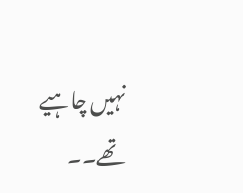نہیں چاہیے تھے۔۔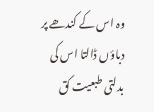وہ اس کے کندھے پر دباؤں ڈالتا اس کی بدلتی طبعیت کق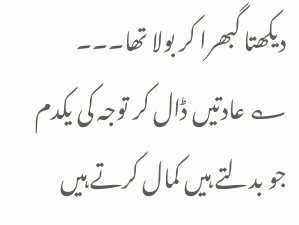دیکھتا گبھرا کر بولا تھا۔۔۔
؎ عادتیں ڈال کر توجہ کی یکدم
جو بدلتے ہیں کمال کرتے ہیں